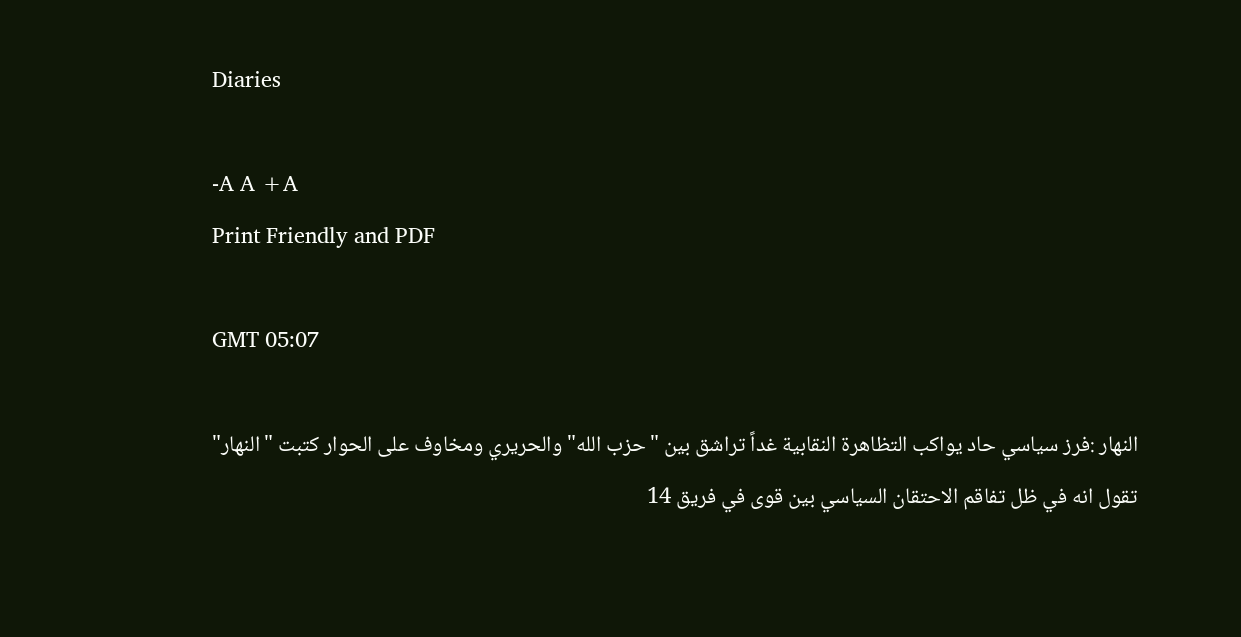Diaries

-A A +A
Print Friendly and PDF

GMT 05:07

النهار :فرز سياسي حاد يواكب التظاهرة النقابية غداً تراشق بين "حزب الله" والحريري ومخاوف على الحوار كتبت "النهار" تقول انه في ظل تفاقم الاحتقان السياسي بين قوى في فريق 14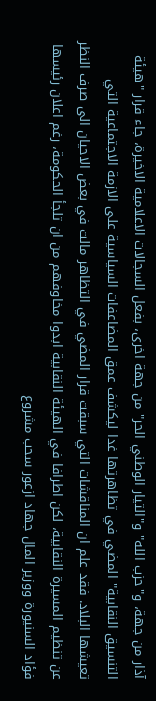آذار من جهة، و"حزب الله" و"التيار الوطني الحر" من جهة اخرى، بفعل السجالات الاعلامية الاخيرة، جاء قرار "هيئة التنسيق النقابية" المضي في تظاهرتها غدا ليكشف عمق المضاعفات السياسية على الازمة الاجتماعية التي تعيشها البلاد. فقد علم ان المناقشات التي سبقت قرار المضي في التظاهر مالت في بعض الاحيان الى صرف النظر عن تنظيم المسيرة النقابية، لكن اطرافا في الهيئة النقابية ابدوا مخاوفهم من ان تلجأ الحكومة، رغم اعلان رئيسها فؤاد السنيورة ووزير المال جهاد ازعور سحب مشروع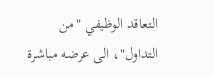التعاقد الوظيفي "من التداول"، الى عرضه مباشرة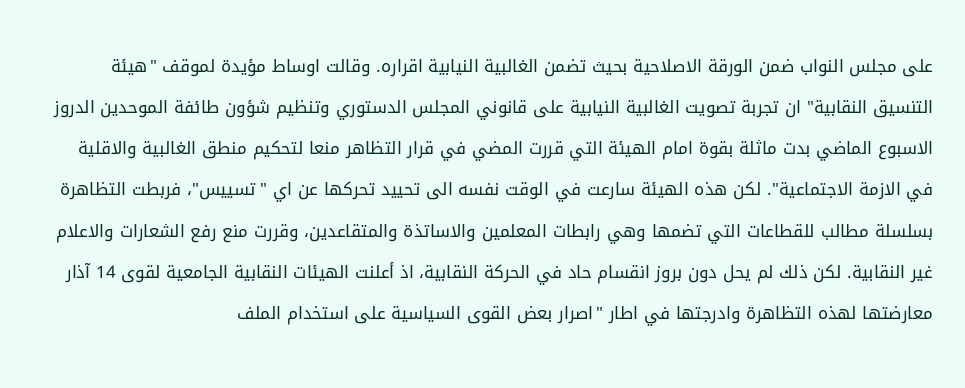على مجلس النواب ضمن الورقة الاصلاحية بحيث تضمن الغالبية النيابية اقراره. وقالت اوساط مؤيدة لموقف "هيئة التنسيق النقابية" ان تجربة تصويت الغالبية النيابية على قانوني المجلس الدستوري وتنظيم شؤون طائفة الموحدين الدروز الاسبوع الماضي بدت ماثلة بقوة امام الهيئة التي قررت المضي في قرار التظاهر منعا لتحكيم منطق الغالبية والاقلية في الازمة الاجتماعية". لكن هذه الهيئة سارعت في الوقت نفسه الى تحييد تحركها عن اي "تسييس"، فربطت التظاهرة بسلسلة مطالب للقطاعات التي تضمها وهي رابطات المعلمين والاساتذة والمتقاعدين، وقررت منع رفع الشعارات والاعلام غير النقابية. لكن ذلك لم يحل دون بروز انقسام حاد في الحركة النقابية، اذ أعلنت الهيئات النقابية الجامعية لقوى 14 آذار معارضتها لهذه التظاهرة وادرجتها في اطار "اصرار بعض القوى السياسية على استخدام الملف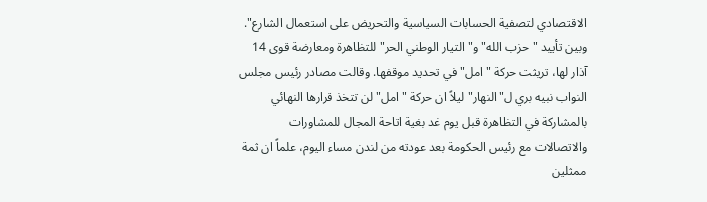الاقتصادي لتصفية الحسابات السياسية والتحريض على استعمال الشارع". وبين تأييد "حزب الله" و"التيار الوطني الحر" للتظاهرة ومعارضة قوى 14 آذار لها، تريثت حركة "امل" في تحديد موقفها. وقالت مصادر رئيس مجلس النواب نبيه بري ل"النهار" ليلاً ان حركة "امل" لن تتخذ قرارها النهائي بالمشاركة في التظاهرة قبل يوم غد بغية اتاحة المجال للمشاورات والاتصالات مع رئيس الحكومة بعد عودته من لندن مساء اليوم، علماً ان ثمة ممثلين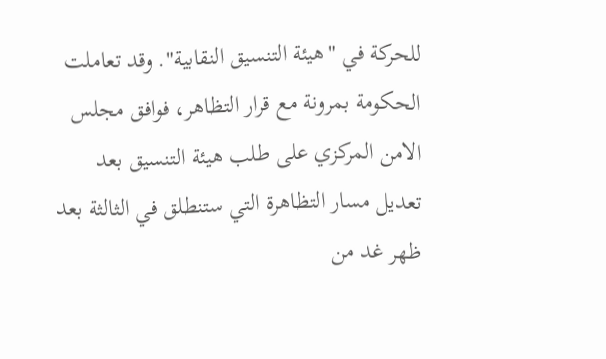للحركة في "هيئة التنسيق النقابية". وقد تعاملت الحكومة بمرونة مع قرار التظاهر، فوافق مجلس الامن المركزي على طلب هيئة التنسيق بعد تعديل مسار التظاهرة التي ستنطلق في الثالثة بعد ظهر غد من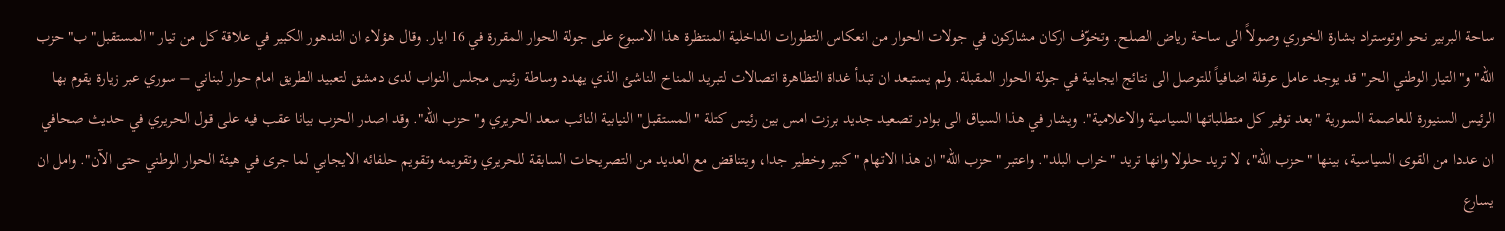ساحة البربير نحو اوتوستراد بشارة الخوري وصولاً الى ساحة رياض الصلح. وتخوّف اركان مشاركون في جولات الحوار من انعكاس التطورات الداخلية المنتظرة هذا الاسبوع على جولة الحوار المقررة في 16 ايار. وقال هؤلاء ان التدهور الكبير في علاقة كل من تيار "المستقبل" ب"حزب الله" و"التيار الوطني الحر" قد يوجد عامل عرقلة اضافياً للتوصل الى نتائج ايجابية في جولة الحوار المقبلة. ولم يستبعد ان تبدأ غداة التظاهرة اتصالات لتبريد المناخ الناشئ الذي يهدد وساطة رئيس مجلس النواب لدى دمشق لتعبيد الطريق امام حوار لبناني – سوري عبر زيارة يقوم بها الرئيس السنيورة للعاصمة السورية "بعد توفير كل متطلباتها السياسية والاعلامية". ويشار في هذا السياق الى بوادر تصعيد جديد برزت امس بين رئيس كتلة "المستقبل" النيابية النائب سعد الحريري و"حزب الله". وقد اصدر الحزب بيانا عقب فيه على قول الحريري في حديث صحافي ان عددا من القوى السياسية، بينها "حزب الله"، لا تريد حلولا وانها تريد "خراب البلد". واعتبر "حزب الله" ان هذا الاتهام "كبير وخطير جدا، ويتناقض مع العديد من التصريحات السابقة للحريري وتقويمه وتقويم حلفائه الايجابي لما جرى في هيئة الحوار الوطني حتى الآن". وامل ان يسارع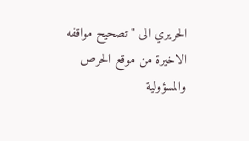الحريري الى "تصحيح مواقفه الاخيرة من موقع الحرص والمسؤولية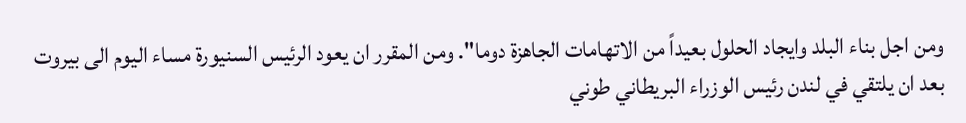ومن اجل بناء البلد وايجاد الحلول بعيداً من الاتهامات الجاهزة دوما". ومن المقرر ان يعود الرئيس السنيورة مساء اليوم الى بيروت بعد ان يلتقي في لندن رئيس الوزراء البريطاني طوني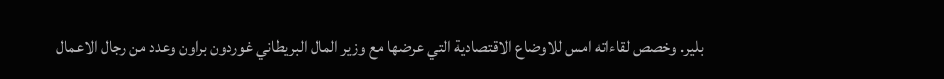بلير. وخصص لقاءاته امس للاوضاع الاقتصادية التي عرضها مع وزير المال البريطاني غوردون براون وعدد من رجال الاعمال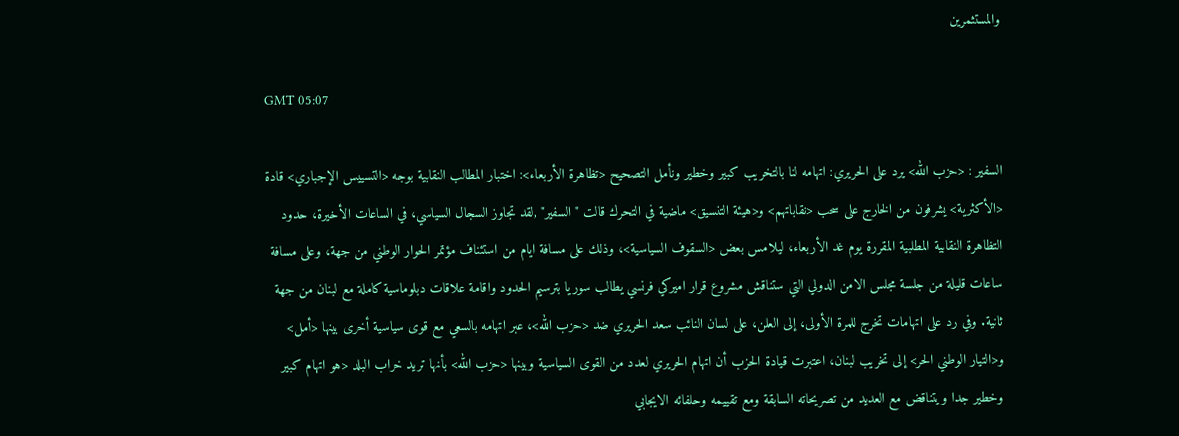والمستثمرين

GMT 05:07

السفير : <حزب الله> يرد على الحريري: اتهامه لنا بالتخريب كبير وخطير ونأمل التصحيح <تظاهرة الأربعاء>: اختبار المطالب النقابية بوجه <التسييس الإجباري> قادة <الأكثرية> يشرفون من الخارج على سحب <نقاباتهم> و<هيئة التنسيق> ماضية في التحرك قالت "السفير" ,لقد تجاوز السجال السياسي، في الساعات الأخيرة، حدود التظاهرة النقابية المطلبية المقررة يوم غد الأربعاء، ليلامس بعض <السقوف السياسية>، وذلك على مسافة ايام من استئناف مؤتمر الحوار الوطني من جهة، وعلى مسافة ساعات قليلة من جلسة مجلس الامن الدولي التي ستناقش مشروع قرار اميركي فرنسي يطالب سوريا بترسيم الحدود واقامة علاقات دبلوماسية كاملة مع لبنان من جهة ثانية. وفي رد على اتهامات تخرج للمرة الأولى، إلى العلن، على لسان النائب سعد الحريري ضد <حزب الله>، عبر اتهامه بالسعي مع قوى سياسية أخرى بينها <أمل> و<التيار الوطني الحر> إلى تخريب لبنان، اعتبرت قيادة الحزب أن اتهام الحريري لعدد من القوى السياسية وبينها <حزب الله> بأنها تريد خراب البلد <هو اتهام كبير وخطير جدا ويتناقض مع العديد من تصريحاته السابقة ومع تقييمه وحلفائه الايجابي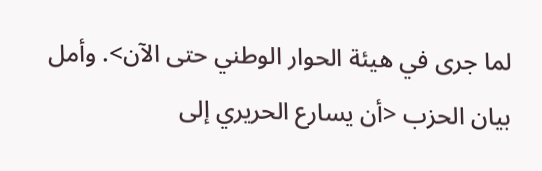لما جرى في هيئة الحوار الوطني حتى الآن>. وأمل بيان الحزب <أن يسارع الحريري إلى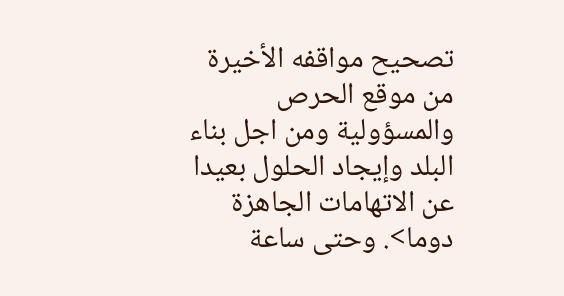تصحيح مواقفه الأخيرة من موقع الحرص والمسؤولية ومن اجل بناء البلد وإيجاد الحلول بعيدا عن الاتهامات الجاهزة دوما>. وحتى ساعة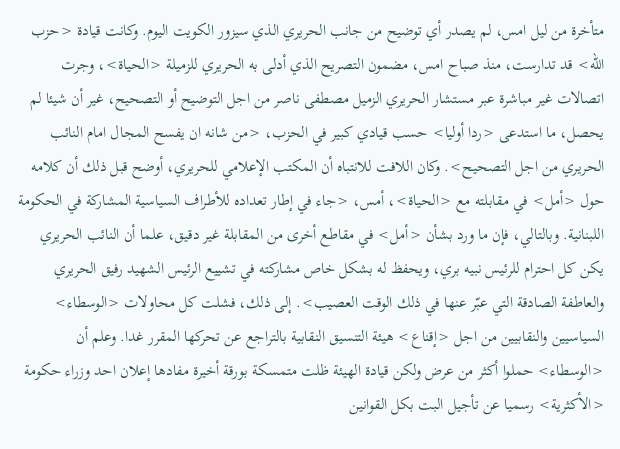متأخرة من ليل امس، لم يصدر أي توضيح من جانب الحريري الذي سيزور الكويت اليوم. وكانت قيادة <حزب الله> قد تدارست، منذ صباح امس، مضمون التصريح الذي أدلى به الحريري للزميلة <الحياة>، وجرت اتصالات غير مباشرة عبر مستشار الحريري الزميل مصطفى ناصر من اجل التوضيح أو التصحيح، غير أن شيئا لم يحصل، ما استدعى <ردا أوليا> حسب قيادي كبير في الحزب، <من شانه ان يفسح المجال امام النائب الحريري من اجل التصحيح>. وكان اللافت للانتباه أن المكتب الإعلامي للحريري، أوضح قبل ذلك أن كلامه حول <أمل> في مقابلته مع <الحياة>، أمس، <جاء في إطار تعداده للأطراف السياسية المشاركة في الحكومة اللبنانية. وبالتالي، فإن ما ورد بشأن <أمل> في مقاطع أخرى من المقابلة غير دقيق، علما أن النائب الحريري يكن كل احترام للرئيس نبيه بري، ويحفظ له بشكل خاص مشاركته في تشييع الرئيس الشهيد رفيق الحريري والعاطفة الصادقة التي عبّر عنها في ذلك الوقت العصيب>. إلى ذلك، فشلت كل محاولات <الوسطاء> السياسيين والنقابيين من اجل <إقناع> هيئة التنسيق النقابية بالتراجع عن تحركها المقرر غدا. وعلم أن <الوسطاء> حملوا أكثر من عرض ولكن قيادة الهيئة ظلت متمسكة بورقة أخيرة مفادها إعلان احد وزراء حكومة <الأكثرية> رسميا عن تأجيل البت بكل القوانين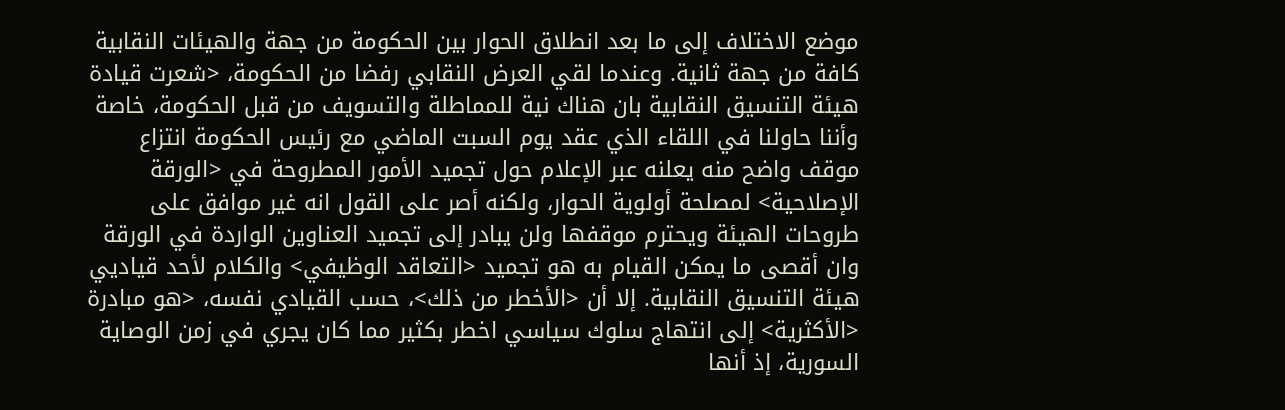موضع الاختلاف إلى ما بعد انطلاق الحوار بين الحكومة من جهة والهيئات النقابية كافة من جهة ثانية. وعندما لقي العرض النقابي رفضا من الحكومة، <شعرت قيادة هيئة التنسيق النقابية بان هناك نية للمماطلة والتسويف من قبل الحكومة، خاصة وأننا حاولنا في اللقاء الذي عقد يوم السبت الماضي مع رئيس الحكومة انتزاع موقف واضح منه يعلنه عبر الإعلام حول تجميد الأمور المطروحة في <الورقة الإصلاحية> لمصلحة أولوية الحوار، ولكنه أصر على القول انه غير موافق على طروحات الهيئة ويحترم موقفها ولن يبادر إلى تجميد العناوين الواردة في الورقة وان أقصى ما يمكن القيام به هو تجميد <التعاقد الوظيفي> والكلام لأحد قياديي هيئة التنسيق النقابية. إلا أن <الأخطر من ذلك>، حسب القيادي نفسه، <هو مبادرة <الأكثرية> إلى انتهاج سلوك سياسي اخطر بكثير مما كان يجري في زمن الوصاية السورية، إذ أنها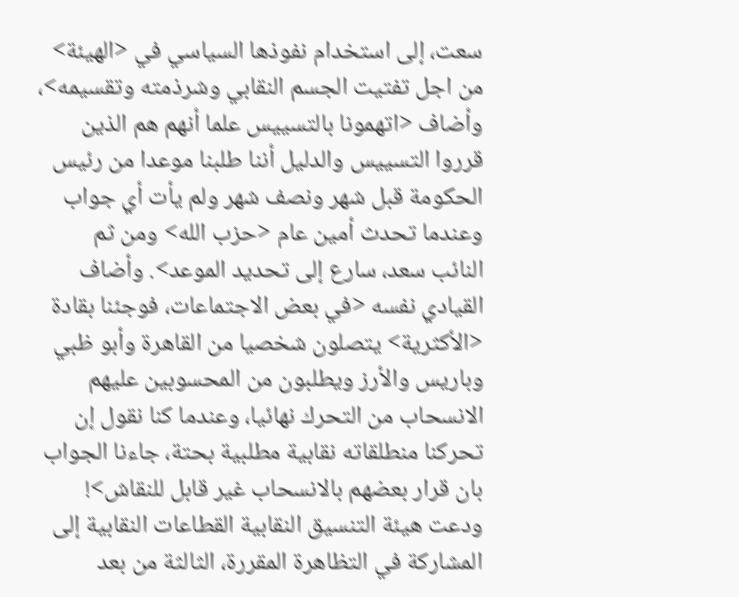سعت، إلى استخدام نفوذها السياسي في <الهيئة> من اجل تفتيت الجسم النقابي وشرذمته وتقسيمه>، وأضاف <اتهمونا بالتسييس علما أنهم هم الذين قرروا التسييس والدليل أننا طلبنا موعدا من رئيس الحكومة قبل شهر ونصف شهر ولم يأت أي جواب وعندما تحدث أمين عام <حزب الله> ومن ثم النائب سعد، سارع إلى تحديد الموعد>. وأضاف القيادي نفسه <في بعض الاجتماعات، فوجئنا بقادة <الأكثرية> يتصلون شخصيا من القاهرة وأبو ظبي وباريس والأرز ويطلبون من المحسوبين عليهم الانسحاب من التحرك نهائيا، وعندما كنا نقول إن تحركنا منطلقاته نقابية مطلبية بحتة، جاءنا الجواب بان قرار بعضهم بالانسحاب غير قابل للنقاش>! ودعت هيئة التنسيق النقابية القطاعات النقابية إلى المشاركة في التظاهرة المقررة، الثالثة من بعد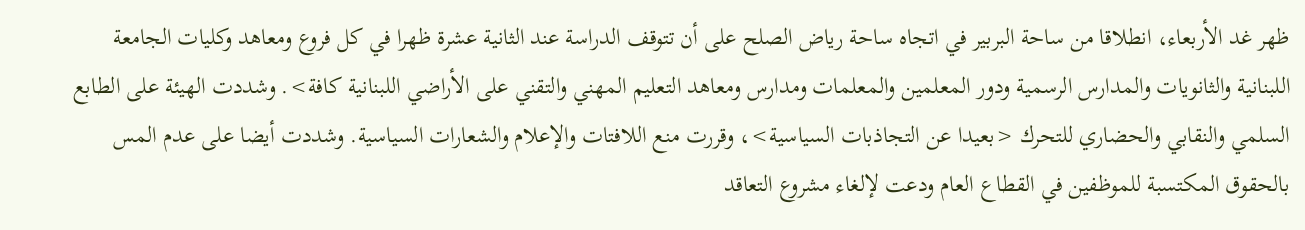ظهر غد الأربعاء، انطلاقا من ساحة البربير في اتجاه ساحة رياض الصلح على أن تتوقف الدراسة عند الثانية عشرة ظهرا في كل فروع ومعاهد وكليات الجامعة اللبنانية والثانويات والمدارس الرسمية ودور المعلمين والمعلمات ومدارس ومعاهد التعليم المهني والتقني على الأراضي اللبنانية كافة>. وشددت الهيئة على الطابع السلمي والنقابي والحضاري للتحرك <بعيدا عن التجاذبات السياسية>، وقررت منع اللافتات والإعلام والشعارات السياسية. وشددت أيضا على عدم المس بالحقوق المكتسبة للموظفين في القطاع العام ودعت لإلغاء مشروع التعاقد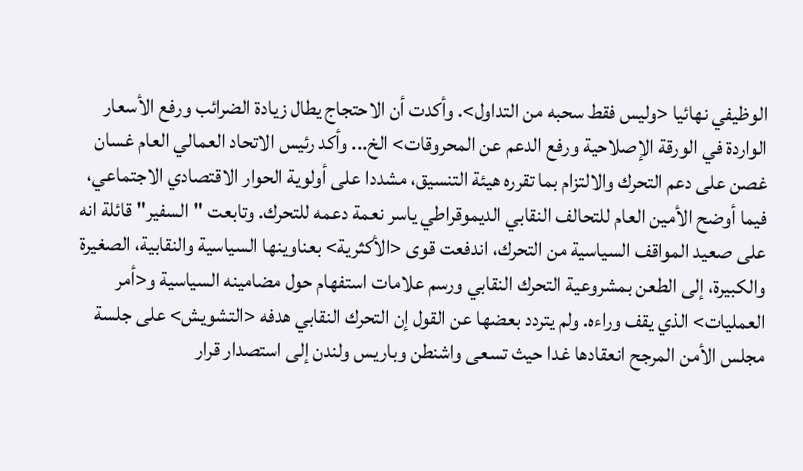الوظيفي نهائيا <وليس فقط سحبه من التداول>. وأكدت أن الاحتجاج يطال زيادة الضرائب ورفع الأسعار الواردة في الورقة الإصلاحية ورفع الدعم عن المحروقات> الخ... وأكد رئيس الاتحاد العمالي العام غسان غصن على دعم التحرك والالتزام بما تقرره هيئة التنسيق، مشددا على أولوية الحوار الاقتصادي الاجتماعي، فيما أوضح الأمين العام للتحالف النقابي الديموقراطي ياسر نعمة دعمه للتحرك. وتابعت "السفير" قائلة انه على صعيد المواقف السياسية من التحرك، اندفعت قوى <الأكثرية> بعناوينها السياسية والنقابية، الصغيرة والكبيرة، إلى الطعن بمشروعية التحرك النقابي ورسم علامات استفهام حول مضامينه السياسية و<أمر العمليات> الذي يقف وراءه. ولم يتردد بعضها عن القول إن التحرك النقابي هدفه <التشويش> على جلسة مجلس الأمن المرجح انعقادها غدا حيث تسعى واشنطن وباريس ولندن إلى استصدار قرار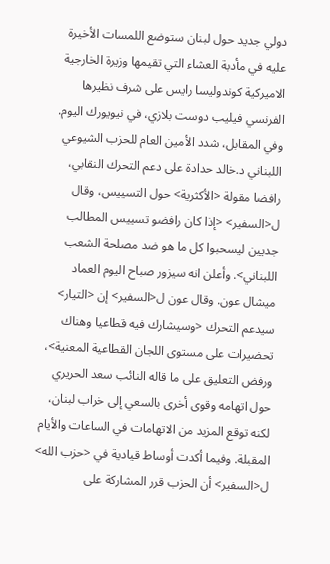دولي جديد حول لبنان ستوضع اللمسات الأخيرة عليه في مأدبة العشاء التي تقيمها وزيرة الخارجية الاميركية كوندوليسا رايس على شرف نظيرها الفرنسي فيليب دوست بلازي، في نيويورك اليوم. وفي المقابل، شدد الأمين العام للحزب الشيوعي اللبناني د.خالد حدادة على دعم التحرك النقابي، رافضا مقولة <الأكثرية> حول التسييس، وقال ل<السفير> <إذا كان رافضو تسييس المطالب جديين ليسحبوا كل ما هو ضد مصلحة الشعب اللبناني>. وأعلن انه سيزور صباح اليوم العماد ميشال عون. وقال عون ل<السفير> إن <التيار> سيدعم التحرك <وسيشارك فيه قطاعيا وهناك تحضيرات على مستوى اللجان القطاعية المعنية>، ورفض التعليق على ما قاله النائب سعد الحريري حول اتهامه وقوى أخرى بالسعي إلى خراب لبنان، لكنه توقع المزيد من الاتهامات في الساعات والأيام المقبلة. وفيما أكدت أوساط قيادية في <حزب الله> ل<السفير> أن الحزب قرر المشاركة على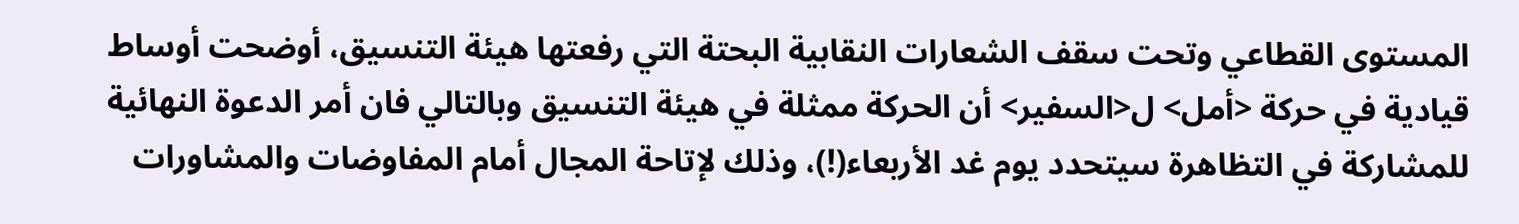المستوى القطاعي وتحت سقف الشعارات النقابية البحتة التي رفعتها هيئة التنسيق، أوضحت أوساط قيادية في حركة <أمل> ل<السفير> أن الحركة ممثلة في هيئة التنسيق وبالتالي فان أمر الدعوة النهائية للمشاركة في التظاهرة سيتحدد يوم غد الأربعاء(!)، وذلك لإتاحة المجال أمام المفاوضات والمشاورات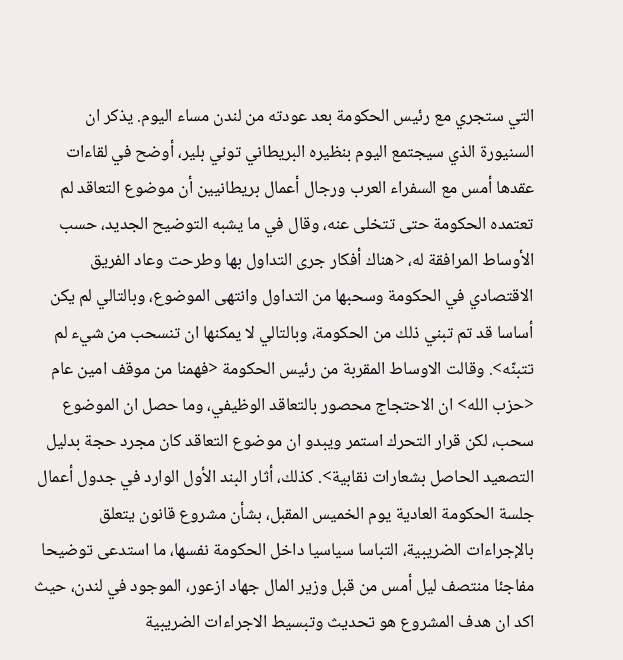التي ستجري مع رئيس الحكومة بعد عودته من لندن مساء اليوم. يذكر ان السنيورة الذي سيجتمع اليوم بنظيره البريطاني توني بلير، أوضح في لقاءات عقدها أمس مع السفراء العرب ورجال أعمال بريطانيين أن موضوع التعاقد لم تعتمده الحكومة حتى تتخلى عنه، وقال في ما يشبه التوضيح الجديد، حسب الأوساط المرافقة له، <هناك أفكار جرى التداول بها وطرحت وعاد الفريق الاقتصادي في الحكومة وسحبها من التداول وانتهى الموضوع، وبالتالي لم يكن أساسا قد تم تبني ذلك من الحكومة، وبالتالي لا يمكنها ان تنسحب من شيء لم تتبنّه>. وقالت الاوساط المقربة من رئيس الحكومة <فهمنا من موقف امين عام <حزب الله> ان الاحتجاج محصور بالتعاقد الوظيفي، وما حصل ان الموضوع سحب، لكن قرار التحرك استمر ويبدو ان موضوع التعاقد كان مجرد حجة بدليل التصعيد الحاصل بشعارات نقابية>. كذلك، أثار البند الأول الوارد في جدول أعمال جلسة الحكومة العادية يوم الخميس المقبل، بشأن مشروع قانون يتعلق بالإجراءات الضريبية، التباسا سياسيا داخل الحكومة نفسها، ما استدعى توضيحا مفاجئا منتصف ليل أمس من قبل وزير المال جهاد ازعور، الموجود في لندن، حيث اكد ان هدف المشروع هو تحديث وتبسيط الاجراءات الضريبية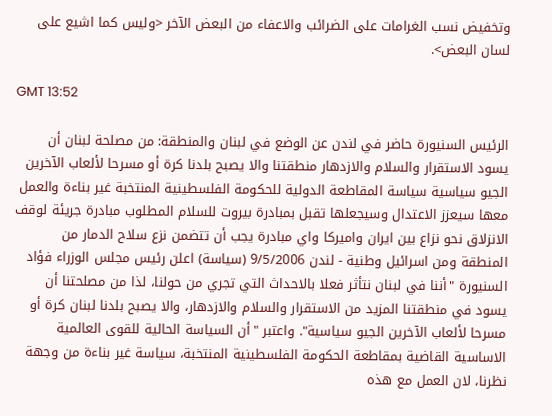وتخفيض نسب الغرامات على الضرائب والاعفاء من البعض الآخر <وليس كما اشيع على لسان البعض>.

GMT 13:52

الرئيس السنيورة حاضر في لندن عن الوضع في لبنان والمنطقة: من مصلحة لبنان أن يسود الاستقرار والسلام والازدهار منطقتنا والا يصبح بلدنا كرة أو مسرحا لألعاب الآخرين الجيو سياسية سياسة المقاطعة الدولية للحكومة الفلسطينية المنتخبة غير بناءة والعمل معها سيعزز الاعتدال وسيجعلها تقبل بمبادرة بيروت للسلام المطلوب مبادرة جريئة لوقف الانزلاق نحو نزاع بين ايران واميركا واي مبادرة يجب أن تتضمن نزع سلاح الدمار من المنطقة ومن اسرائيل وطنية - لندن 9/5/2006 (سياسة) اعلن رئيس مجلس الوزراء فؤاد السنيورة "أننا في لبنان نتأثر فعلا بالاحداث التي تجري من حولنا، لذا من مصلحتنا أن يسود في منطقتنا المزيد من الاستقرار والسلام والازدهار، والا يصبح بلدنا لبنان كرة أو مسرحا لألعاب الآخرين الجيو سياسية". واعتبر "أن السياسة الحالية للقوى العالمية الاساسية القاضية بمقاطعة الحكومة الفلسطينية المنتخبة، سياسة غير بناءة من وجهة نظرنا، لان العمل مع هذه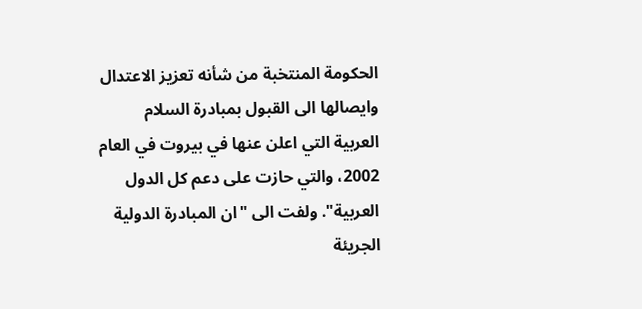الحكومة المنتخبة من شأنه تعزيز الاعتدال وايصالها الى القبول بمبادرة السلام العربية التي اعلن عنها في بيروت في العام 2002، والتي حازت على دعم كل الدول العربية". ولفت الى "ان المبادرة الدولية الجريئة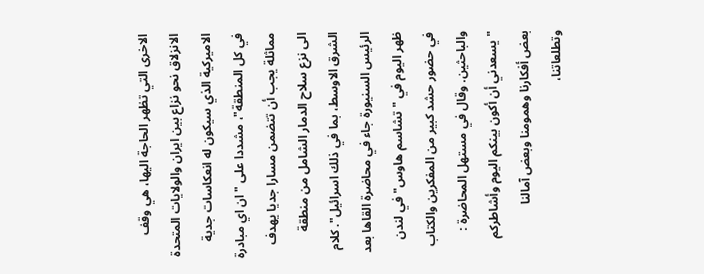الاخرى التي تظهر الحاجة اليها، هي وقف الانزلاق نحو نزاع بين ايران والولايات المتحدة الاميركية الذي سيكون له انعكاسات جدية في كل المنطقة"، مشددا على "ان اي مبادرة مماثلة يجب أن تتضمن مسارا جديا يهدف الى نزع سلاح الدمار الشامل من منطقة الشرق الاوسط، بما في ذلك اسرائيل". كلام الرئيس السنيورة جاء في محاضرة القاها بعد ظهر اليوم في "تشاسم هاوس" في لندن في حضور حشد كبير من المفكرين والكتاب والباحثين. وقال في مستهل المحاضرة : "يسعدني أن أكون بينكم اليوم وأشاطركم بعض أفكارنا وهمومنا وبعض آمالنا وتطلعاتنا،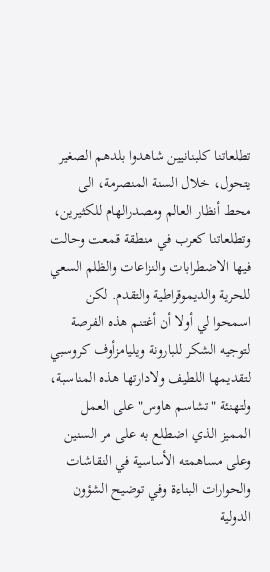تطلعاتنا كلبنانيين شاهدوا بلدهم الصغير يتحول، خلال السنة المنصرمة، الى محط أنظار العالم ومصدرالهام للكثيرين، وتطلعاتنا كعرب في منطقة قمعت وحالت فيها الاضطرابات والنزاعات والظلم السعي للحرية والديموقراطية والتقدم. لكن اسمحوا لي أولا أن أغتنم هذه الفرصة لتوجيه الشكر للبارونة ويليامزأوف كروسبي لتقديمها اللطيف ولادارتها هذه المناسبة، ولتهنئة "تشاسم هاوس" على العمل المميز الذي اضطلع به على مر السنين وعلى مساهمته الأساسية في النقاشات والحوارات البناءة وفي توضيح الشؤون الدولية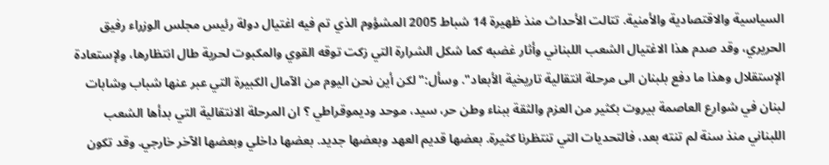السياسية والاقتصادية والأمنية. تتالت الأحداث منذ ظهيرة 14 شباط 2005 المشؤوم الذي تم فيه اغتيال دولة رئيس مجلس الوزراء رفيق الحريري، وقد صدم هذا الاغتيال الشعب اللبناني وأثار غضبه كما شكل الشرارة التي زكت توقه القوي والمكبوت لحرية طال انتظارها، ولإستعادة الإستقلال وهذا ما دفع بلبنان الى مرحلة انتقالية تاريخية الأبعاد". وسأل:" لكن أين نحن اليوم من الآمال الكبيرة التي عبر عنها شباب وشابات لبنان في شوارع العاصمة بيروت بكثير من العزم والثقة ببناء وطن حر، سيد، موحد وديموقراطي ؟ ان المرحلة الانتقالية التي بدأها الشعب اللبناني منذ سنة لم تنته بعد، فالتحديات التي تنتظرنا كثيرة. بعضها قديم العهد وبعضها جديد. بعضها داخلي وبعضها الآخر خارجي. وقد تكون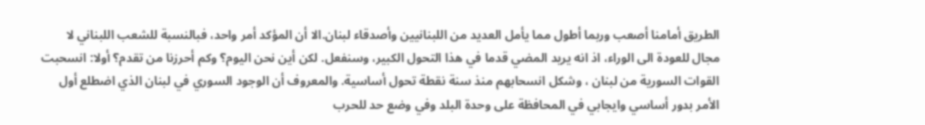الطريق أمامنا أصعب وربما أطول مما يأمل العديد من اللبنانيين وأصدقاء لبنان.الا أن المؤكد أمر واحد، فبالنسبة للشعب اللبناني لا مجال للعودة الى الوراء، اذ انه يريد المضي قدما في هذا التحول الكبير، وسنفعل. لكن أين نحن اليوم؟ وكم أحرزنا من تقدم؟ أولا: انسحبت القوات السورية من لبنان ، وشكل انسحابهم منذ سنة نقطة تحول أساسية. والمعروف أن الوجود السوري في لبنان الذي اضطلع أول الأمر بدور أساسي وايجابي في المحافظة على وحدة البلد وفي وضع حد للحرب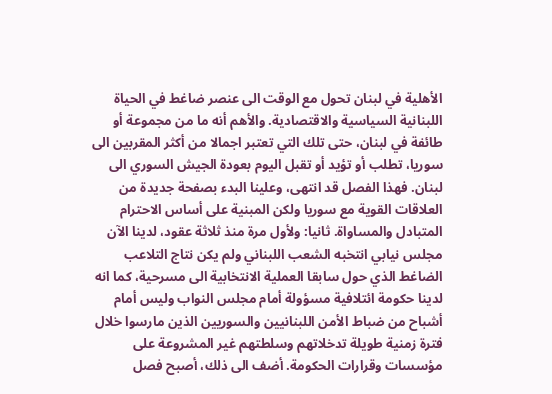الأهلية في لبنان تحول مع الوقت الى عنصر ضاغط في الحياة اللبنانية السياسية والاقتصادية. والأهم أنه ما من مجموعة أو طائفة في لبنان، حتى تلك التي تعتبر اجمالا من أكثر المقربين الى سوريا، تطلب أو تؤيد أو تقبل اليوم بعودة الجيش السوري الى لبنان. فهذا الفصل قد انتهى، وعلينا البدء بصفحة جديدة من العلاقات القوية مع سوريا ولكن المبنية على أساس الاحترام المتبادل والمساواة. ثانيا: ولأول مرة منذ ثلاثة عقود، لدينا الآن مجلس نيابي انتخبه الشعب اللبناني ولم يكن نتاج التلاعب الضاغط الذي حول سابقا العملية الانتخابية الى مسرحية، كما انه لدينا حكومة ائتلافية مسؤولة أمام مجلس النواب وليس أمام أشباح من ضباط الأمن اللبنانيين والسوريين الذين مارسوا خلال فترة زمنية طويلة تدخلاتهم وسلطتهم غير المشروعة على مؤسسات وقرارات الحكومة. أضف الى ذلك، أصبح فصل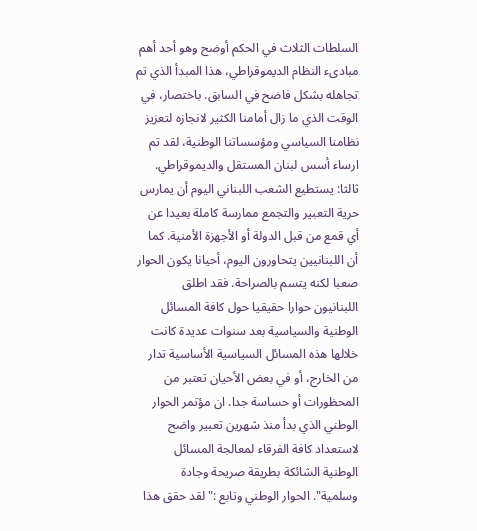السلطات الثلاث في الحكم أوضح وهو أحد أهم مبادىء النظام الديموقراطي، هذا المبدأ الذي تم تجاهله بشكل فاضح في السابق. باختصار، في الوقت الذي ما زال أمامنا الكثير لانجازه لتعزيز نظامنا السياسي ومؤسساتنا الوطنية، لقد تم ارساء أسس لبنان المستقل والديموقراطي. ثالثا: يستطيع الشعب اللبناني اليوم أن يمارس حرية التعبير والتجمع ممارسة كاملة بعيدا عن أي قمع من قبل الدولة أو الأجهزة الأمنية. كما أن اللبنانيين يتحاورون اليوم، أحيانا يكون الحوار صعبا لكنه يتسم بالصراحة. فقد اطلق اللبنانيون حوارا حقيقيا حول كافة المسائل الوطنية والسياسية بعد سنوات عديدة كانت خلالها هذه المسائل السياسية الأساسية تدار من الخارج، أو في بعض الأحيان تعتبر من المحظورات أو حساسة جدا. ان مؤتمر الحوار الوطني الذي بدأ منذ شهرين تعبير واضح لاستعداد كافة الفرقاء لمعالجة المسائل الوطنية الشائكة بطريقة صريحة وجادة وسلمية". الحوار الوطني وتابع :" لقد حقق هذا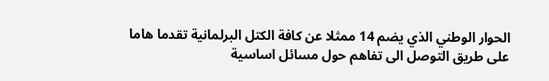الحوار الوطني الذي يضم 14 ممثلا عن كافة الكتل البرلمانية تقدما هاما على طريق التوصل الى تفاهم حول مسائل اساسية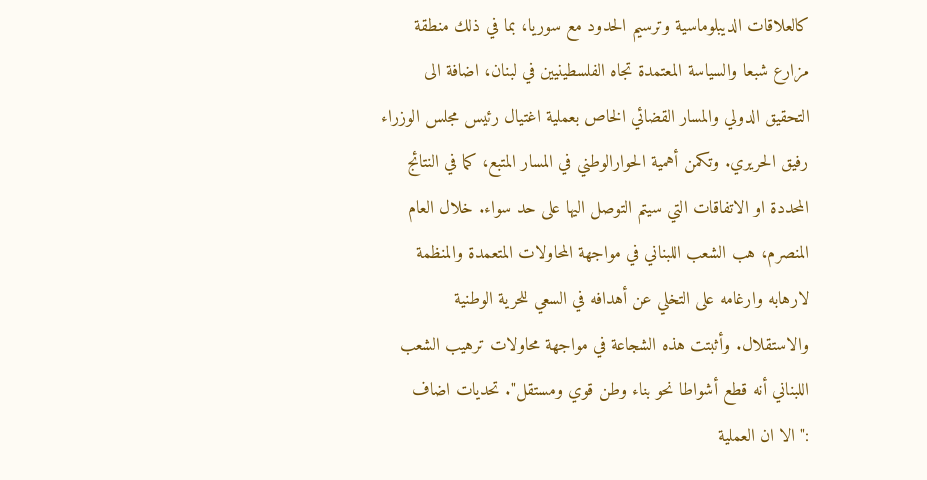كالعلاقات الديبلوماسية وترسيم الحدود مع سوريا، بما في ذلك منطقة مزارع شبعا والسياسة المعتمدة تجاه الفلسطينيين في لبنان، اضافة الى التحقيق الدولي والمسار القضائي الخاص بعملية اغتيال رئيس مجلس الوزراء رفيق الحريري. وتكمن أهمية الحوارالوطني في المسار المتبع، كما في النتائج المحددة او الاتفاقات التي سيتم التوصل اليها على حد سواء. خلال العام المنصرم، هب الشعب اللبناني في مواجهة المحاولات المتعمدة والمنظمة لارهابه وارغامه على التخلي عن أهدافه في السعي للحرية الوطنية والاستقلال. وأثبتت هذه الشجاعة في مواجهة محاولات ترهيب الشعب اللبناني أنه قطع أشواطا نحو بناء وطن قوي ومستقل". تحديات اضاف :"الا ان العملية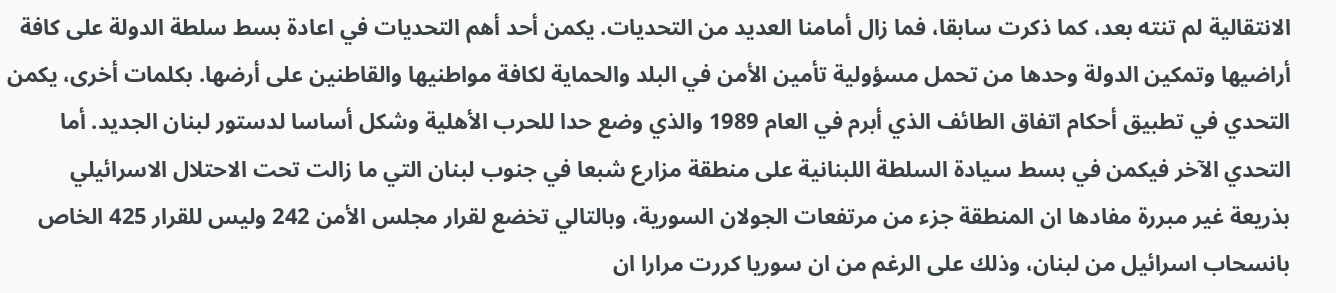الانتقالية لم تنته بعد، كما ذكرت سابقا، فما زال أمامنا العديد من التحديات. يكمن أحد أهم التحديات في اعادة بسط سلطة الدولة على كافة أراضيها وتمكين الدولة وحدها من تحمل مسؤولية تأمين الأمن في البلد والحماية لكافة مواطنيها والقاطنين على أرضها. بكلمات أخرى، يكمن التحدي في تطبيق أحكام اتفاق الطائف الذي أبرم في العام 1989 والذي وضع حدا للحرب الأهلية وشكل أساسا لدستور لبنان الجديد. أما التحدي الآخر فيكمن في بسط سيادة السلطة اللبنانية على منطقة مزارع شبعا في جنوب لبنان التي ما زالت تحت الاحتلال الاسرائيلي بذريعة غير مبررة مفادها ان المنطقة جزء من مرتفعات الجولان السورية، وبالتالي تخضع لقرار مجلس الأمن 242 وليس للقرار 425 الخاص بانسحاب اسرائيل من لبنان، وذلك على الرغم من ان سوريا كررت مرارا ان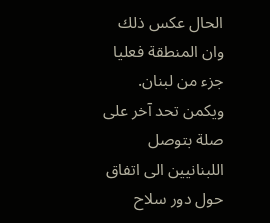الحال عكس ذلك وان المنطقة فعليا جزء من لبنان. ويكمن تحد آخر على صلة بتوصل اللبنانيين الى اتفاق حول دور سلاح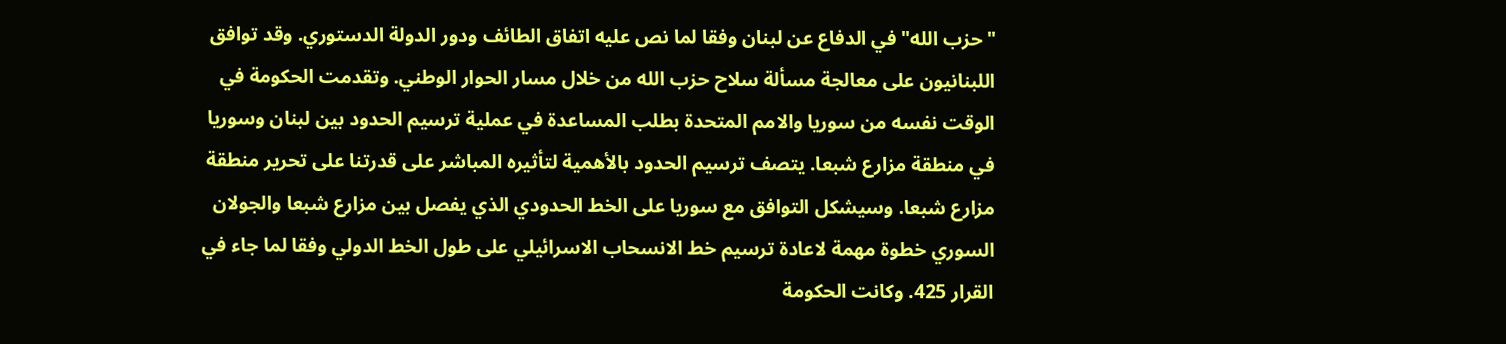"حزب الله" في الدفاع عن لبنان وفقا لما نص عليه اتفاق الطائف ودور الدولة الدستوري. وقد توافق اللبنانيون على معالجة مسألة سلاح حزب الله من خلال مسار الحوار الوطني. وتقدمت الحكومة في الوقت نفسه من سوريا والامم المتحدة بطلب المساعدة في عملية ترسيم الحدود بين لبنان وسوريا في منطقة مزارع شبعا. يتصف ترسيم الحدود بالأهمية لتأثيره المباشر على قدرتنا على تحرير منطقة مزارع شبعا. وسيشكل التوافق مع سوريا على الخط الحدودي الذي يفصل بين مزارع شبعا والجولان السوري خطوة مهمة لاعادة ترسيم خط الانسحاب الاسرائيلي على طول الخط الدولي وفقا لما جاء في القرار 425. وكانت الحكومة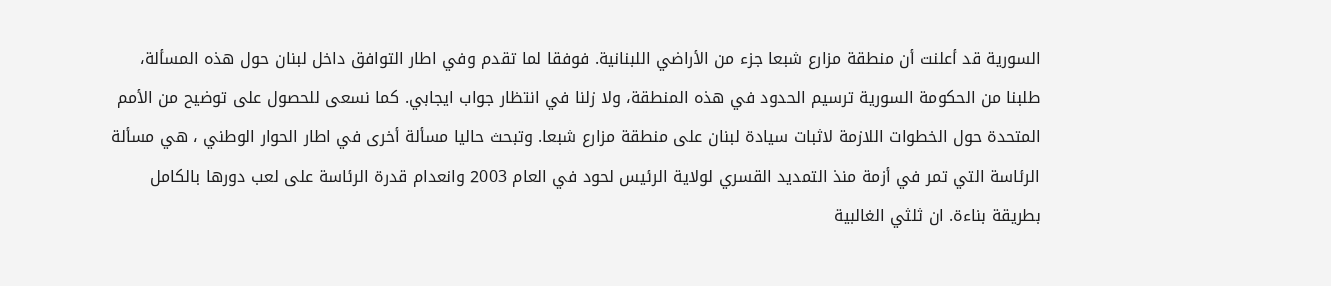السورية قد أعلنت أن منطقة مزارع شبعا جزء من الأراضي اللبنانية. فوفقا لما تقدم وفي اطار التوافق داخل لبنان حول هذه المسألة، طلبنا من الحكومة السورية ترسيم الحدود في هذه المنطقة، ولا زلنا في انتظار جواب ايجابي. كما نسعى للحصول على توضيح من الأمم المتحدة حول الخطوات اللازمة لاثبات سيادة لبنان على منطقة مزارع شبعا. وتبحث حاليا مسألة أخرى في اطار الحوار الوطني ، هي مسألة الرئاسة التي تمر في أزمة منذ التمديد القسري لولاية الرئيس لحود في العام 2003 وانعدام قدرة الرئاسة على لعب دورها بالكامل بطريقة بناءة. ان ثلثي الغالبية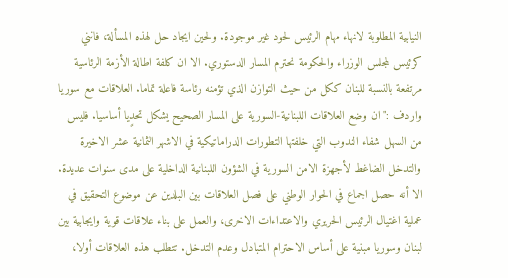النيابية المطلوبة لانهاء مهام الرئيس لحود غير موجودة. ولحين ايجاد حل لهذه المسألة، فانني كرئيس لمجلس الوزراء والحكومة نحترم المسار الدستوري. الا ان كلفة اطالة الأزمة الرئاسية مرتفعة بالنسبة للبنان ككل من حيث التوازن الذي تؤمنه رئاسة فاعلة تماما. العلاقات مع سوريا واردف :"ان وضع العلاقات اللبنانية-السورية على المسار الصحيح يشكل تحدٍيا أساسيا. فليس من السهل شفاء الندوب التي خلفتها التطورات الدراماتيكية في الاشهر الثمانية عشر الاخيرة والتدخل الضاغط لأجهزة الامن السورية في الشؤون اللبنانية الداخلية على مدى سنوات عديدة. الا أنه حصل اجماع في الحوار الوطني على فصل العلاقات بين البلدين عن موضوع التحقيق في عملية اغتيال الرئيس الحريري والاعتداءات الاخرى، والعمل على بناء علاقات قوية وايجابية بين لبنان وسوريا مبنية على أساس الاحترام المتبادل وعدم التدخل. تتطلب هذه العلاقات أولا،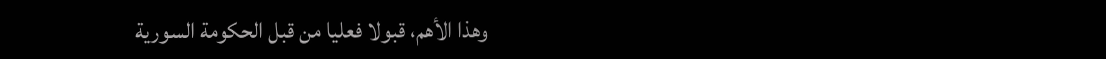وهذا الأهم، قبولا فعليا من قبل الحكومة السورية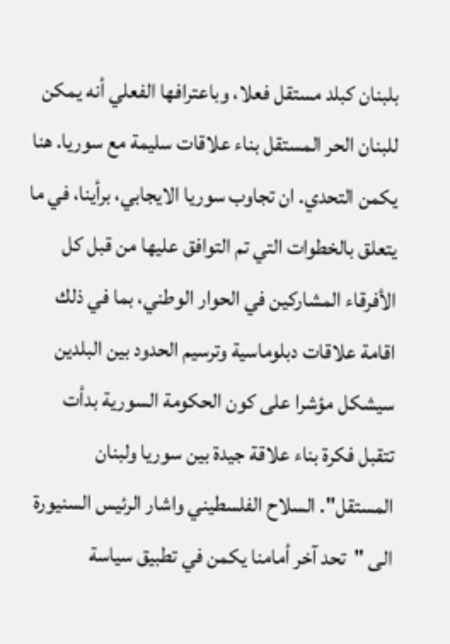بلبنان كبلد مستقل فعلا، وباعترافها الفعلي أنه يمكن للبنان الحر المستقل بناء علاقات سليمة مع سوريا. هنا يكمن التحدي. ان تجاوب سوريا الايجابي، برأينا، في ما يتعلق بالخطوات التي تم التوافق عليها من قبل كل الأفرقاء المشاركين في الحوار الوطني، بما في ذلك اقامة علاقات دبلوماسية وترسيم الحدود بين البلدين سيشكل مؤشرا على كون الحكومة السورية بدأت تتقبل فكرة بناء علاقة جيدة بين سوريا ولبنان المستقل". السلاح الفلسطيني واشار الرئيس السنيورة الى "تحد آخر أمامنا يكمن في تطبيق سياسة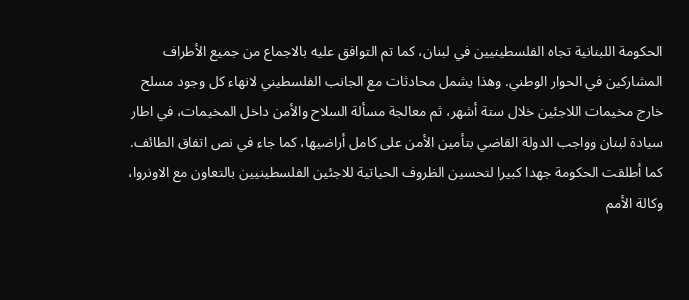الحكومة اللبنانية تجاه الفلسطينيين في لبنان، كما تم التوافق عليه بالاجماع من جميع الأطراف المشاركين في الحوار الوطني. وهذا يشمل محادثات مع الجانب الفلسطيني لانهاء كل وجود مسلح خارج مخيمات اللاجئين خلال ستة أشهر، ثم معالجة مسألة السلاح والأمن داخل المخيمات، في اطار سيادة لبنان وواجب الدولة القاضي بتأمين الأمن على كامل أراضيها، كما جاء في نص اتفاق الطائف. كما أطلقت الحكومة جهدا كبيرا لتحسين الظروف الحياتية للاجئين الفلسطينيين بالتعاون مع الاونروا، وكالة الأمم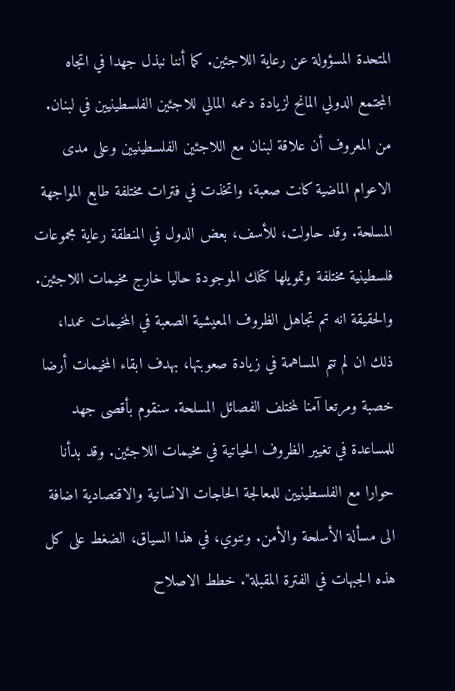المتحدة المسؤولة عن رعاية اللاجئين. كما أننا نبذل جهدا في اتجاه المجتمع الدولي المانح لزيادة دعمه المالي للاجئين الفلسطينيين في لبنان. من المعروف أن علاقة لبنان مع اللاجئين الفلسطينيين وعلى مدى الاعوام الماضية كانت صعبة، واتخذت في فترات مختلفة طابع المواجهة المسلحة. وقد حاولت، للأسف، بعض الدول في المنطقة رعاية مجموعات فلسطينية مختلفة وتمويلها كتلك الموجودة حاليا خارج مخيمات اللاجئين. والحقيقة انه تم تجاهل الظروف المعيشية الصعبة في المخيمات عمدا، ذلك ان لم تتم المساهمة في زيادة صعوبتها، بهدف ابقاء المخيمات أرضا خصبة ومرتعا آمنا لمختلف الفصائل المسلحة. سنقوم بأقصى جهد للمساعدة في تغيير الظروف الحياتية في مخيمات اللاجئين. وقد بدأنا حوارا مع الفلسطينيين للمعالجة الحاجات الانسانية والاقتصادية اضافة الى مسألة الأسلحة والأمن. وننوي، في هذا السياق، الضغط على كل هذه الجبهات في الفترة المقبلة". خطط الاصلاح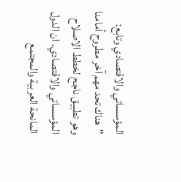المؤسساتي والاقتصادي وتابع: "هناك تحد مهم آخر مطروح أمامنا وهو تطبيق ناجح لخطط الاصلاح المؤسساتي والاقتصادي. ان الدول المانحة العربية والمجتمع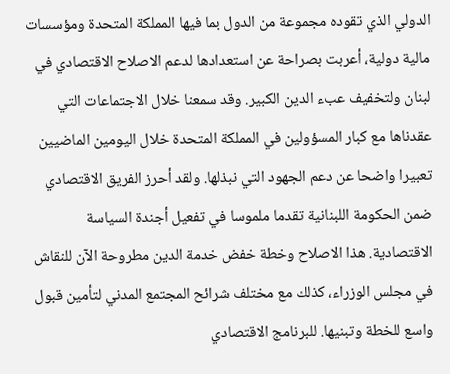الدولي الذي تقوده مجموعة من الدول بما فيها المملكة المتحدة ومؤسسات مالية دولية، أعربت بصراحة عن استعدادها لدعم الاصلاح الاقتصادي في لبنان ولتخفيف عبء الدين الكبير. وقد سمعنا خلال الاجتماعات التي عقدناها مع كبار المسؤولين في المملكة المتحدة خلال اليومين الماضيين تعبيرا واضحا عن دعم الجهود التي نبذلها. ولقد أحرز الفريق الاقتصادي ضمن الحكومة اللبنانية تقدما ملموسا في تفعيل أجندة السياسة الاقتصادية. هذا الاصلاح وخطة خفض خدمة الدين مطروحة الآن للنقاش في مجلس الوزراء، كذلك مع مختلف شرائح المجتمع المدني لتأمين قبول واسع للخطة وتبنيها. للبرنامج الاقتصادي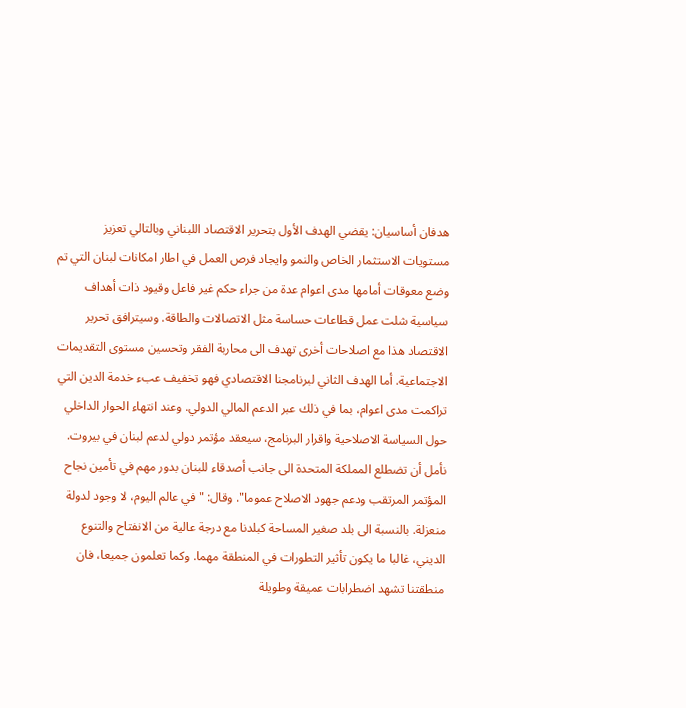هدفان أساسيان: يقضي الهدف الأول بتحرير الاقتصاد اللبناني وبالتالي تعزيز مستويات الاستثمار الخاص والنمو وايجاد فرص العمل في اطار امكانات لبنان التي تم وضع معوقات أمامها مدى اعوام عدة من جراء حكم غير فاعل وقيود ذات أهداف سياسية شلت عمل قطاعات حساسة مثل الاتصالات والطاقة. وسيترافق تحرير الاقتصاد هذا مع اصلاحات أخرى تهدف الى محاربة الفقر وتحسين مستوى التقديمات الاجتماعية. أما الهدف الثاني لبرنامجنا الاقتصادي فهو تخفيف عبء خدمة الدين التي تراكمت مدى اعوام، بما في ذلك عبر الدعم المالي الدولي. وعند انتهاء الحوار الداخلي حول السياسة الاصلاحية واقرار البرنامج، سيعقد مؤتمر دولي لدعم لبنان في بيروت. نأمل أن تضطلع المملكة المتحدة الى جانب أصدقاء للبنان بدور مهم في تأمين نجاح المؤتمر المرتقب ودعم جهود الاصلاح عموما". وقال: "في عالم اليوم، لا وجود لدولة منعزلة. بالنسبة الى بلد صغير المساحة كبلدنا مع درجة عالية من الانفتاح والتنوع الديني، غالبا ما يكون تأثير التطورات في المنطقة مهما. وكما تعلمون جميعا، فان منطقتنا تشهد اضطرابات عميقة وطويلة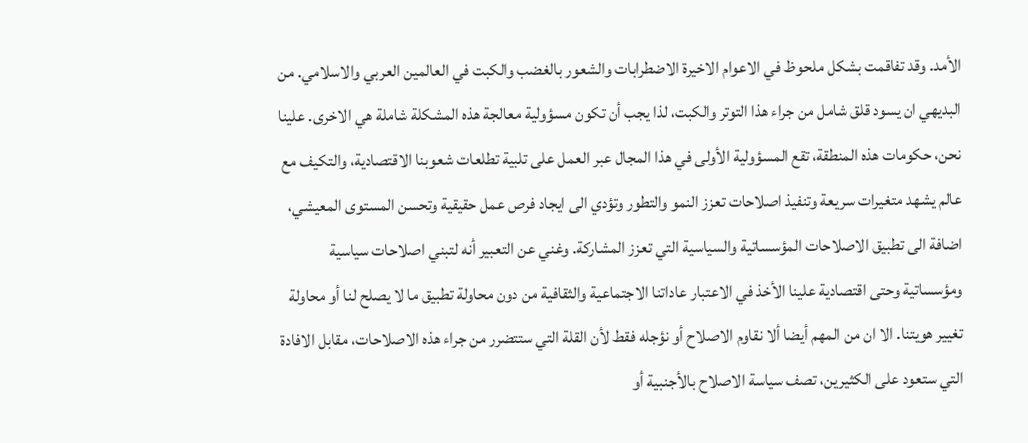الأمد. وقد تفاقمت بشكل ملحوظ في الاعوام الاخيرة الاضطرابات والشعور بالغضب والكبت في العالمين العربي والاسلامي. من البديهي ان يسود قلق شامل من جراء هذا التوتر والكبت، لذا يجب أن تكون مسؤولية معالجة هذه المشكلة شاملة هي الاخرى. علينا نحن، حكومات هذه المنطقة، تقع المسؤولية الأولى في هذا المجال عبر العمل على تلبية تطلعات شعوبنا الاقتصادية، والتكيف مع عالم يشهد متغيرات سريعة وتنفيذ اصلاحات تعزز النمو والتطور وتؤدي الى ايجاد فرص عمل حقيقية وتحسن المستوى المعيشي، اضافة الى تطبيق الاصلاحات المؤسساتية والسياسية التي تعزز المشاركة. وغني عن التعبير أنه لتبني اصلاحات سياسية ومؤسساتية وحتى اقتصادية علينا الأخذ في الاعتبار عاداتنا الاجتماعية والثقافية من دون محاولة تطبيق ما لا يصلح لنا أو محاولة تغيير هويتنا. الا ان من المهم أيضا ألا نقاوم الاصلاح أو نؤجله فقط لأن القلة التي ستتضرر من جراء هذه الاصلاحات، مقابل الافادة التي ستعود على الكثيرين، تصف سياسة الاصلاح بالأجنبية أو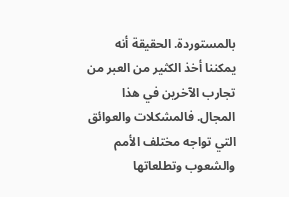بالمستوردة. الحقيقة أنه يمكننا أخذ الكثير من العبر من تجارب الآخرين في هذا المجال. فالمشكلات والعوائق التي تواجه مختلف الأمم والشعوب وتطلعاتها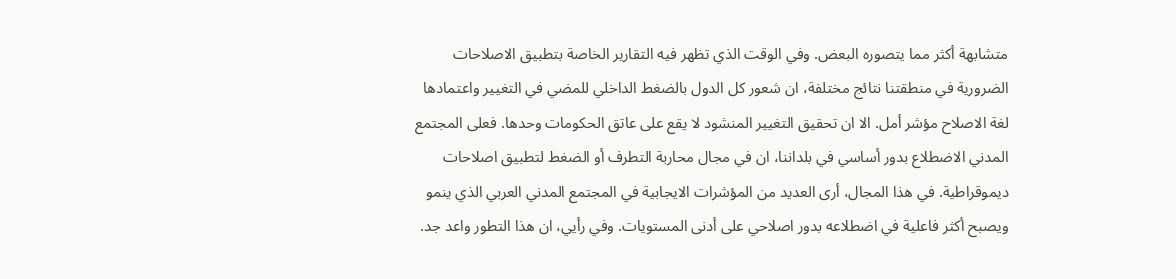متشابهة أكثر مما يتصوره البعض. وفي الوقت الذي تظهر فيه التقارير الخاصة بتطبيق الاصلاحات الضرورية في منطقتنا نتائج مختلفة، ان شعور كل الدول بالضغط الداخلي للمضي في التغيير واعتمادها لغة الاصلاح مؤشر أمل. الا ان تحقيق التغيير المنشود لا يقع على عاتق الحكومات وحدها. فعلى المجتمع المدني الاضطلاع بدور أساسي في بلداننا، ان في مجال محاربة التطرف أو الضغط لتطبيق اصلاحات ديموقراطية. في هذا المجال، أرى العديد من المؤشرات الايجابية في المجتمع المدني العربي الذي ينمو ويصبح أكثر فاعلية في اضطلاعه بدور اصلاحي على أدنى المستويات. وفي رأيي، ان هذا التطور واعد جد.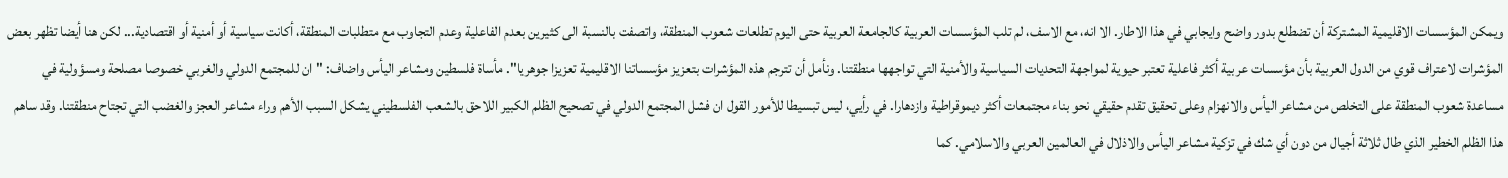ويمكن المؤسسات الاقليمية المشتركة أن تضطلع بدور واضح وايجابي في هذا الاطار. الا انه، مع الاسف، لم تلب المؤسسات العربية كالجامعة العربية حتى اليوم تطلعات شعوب المنطقة، واتصفت بالنسبة الى كثيرين بعدم الفاعلية وعدم التجاوب مع متطلبات المنطقة، أكانت سياسية أو أمنية أو اقتصادية... لكن هنا أيضا تظهر بعض المؤشرات لاعتراف قوي من الدول العربية بأن مؤسسات عربية أكثر فاعلية تعتبر حيوية لمواجهة التحديات السياسية والأمنية التي تواجهها منطقتنا. ونأمل أن تترجم هذه المؤشرات بتعزيز مؤسساتنا الاقليمية تعزيزا جوهريا". مأساة فلسطين ومشاعر اليأس واضاف: "ان للمجتمع الدولي والغربي خصوصا مصلحة ومسؤولية في مساعدة شعوب المنطقة على التخلص من مشاعر اليأس والانهزام وعلى تحقيق تقدم حقيقي نحو بناء مجتمعات أكثر ديموقراطية وازدهارا. في رأيي، ليس تبسيطا للأمور القول ان فشل المجتمع الدولي في تصحيح الظلم الكبير اللاحق بالشعب الفلسطيني يشكل السبب الأهم وراء مشاعر العجز والغضب التي تجتاح منطقتنا. وقد ساهم هذا الظلم الخطير الذي طال ثلاثة أجيال من دون أي شك في تزكية مشاعر اليأس والاذلال في العالمين العربي والاسلامي. كما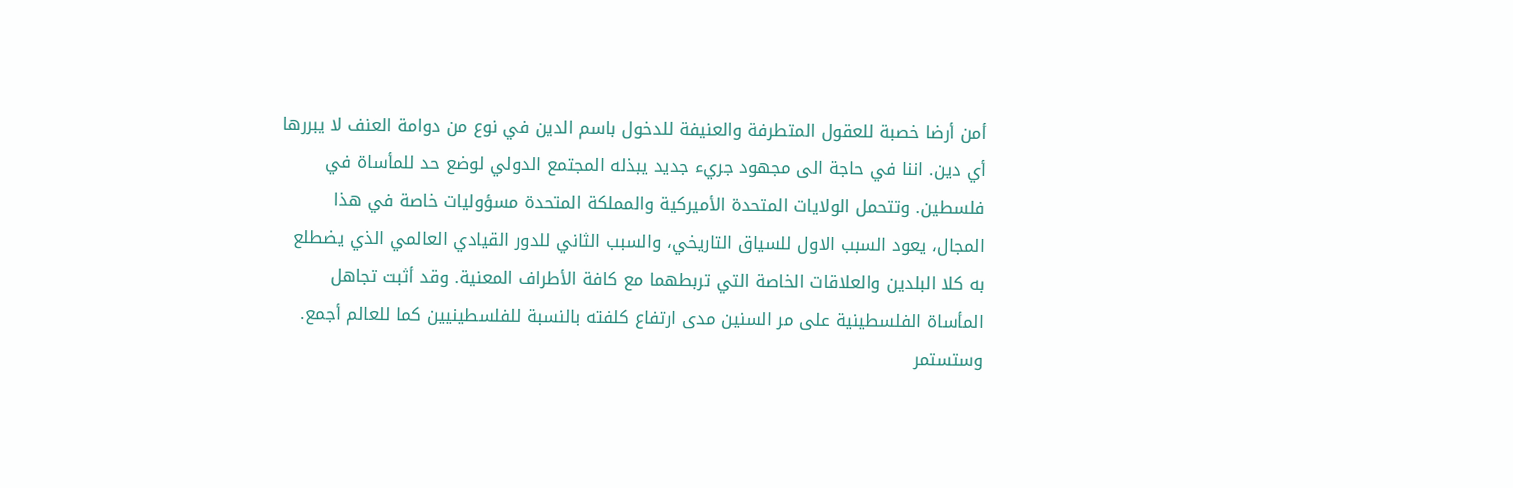أمن أرضا خصبة للعقول المتطرفة والعنيفة للدخول باسم الدين في نوع من دوامة العنف لا يبررها أي دين. اننا في حاجة الى مجهود جريء جديد يبذله المجتمع الدولي لوضع حد للمأساة في فلسطين. وتتحمل الولايات المتحدة الأميركية والمملكة المتحدة مسؤوليات خاصة في هذا المجال، يعود السبب الاول للسياق التاريخي، والسبب الثاني للدور القيادي العالمي الذي يضطلع به كلا البلدين والعلاقات الخاصة التي تربطهما مع كافة الأطراف المعنية. وقد أثبت تجاهل المأساة الفلسطينية على مر السنين مدى ارتفاع كلفته بالنسبة للفلسطينيين كما للعالم أجمع. وستستمر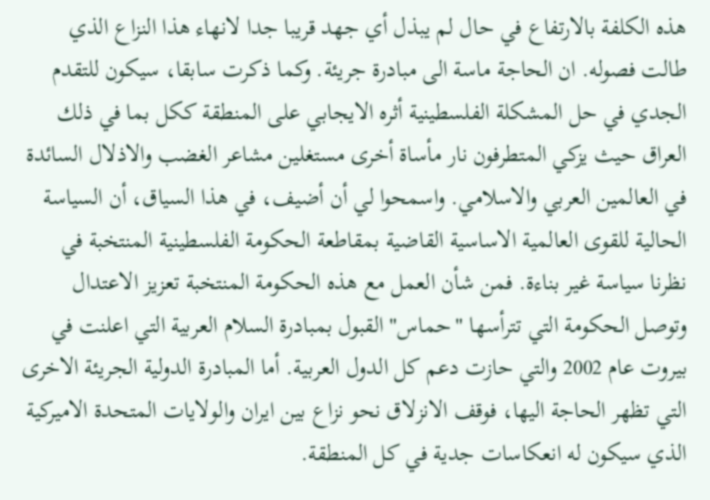هذه الكلفة بالارتفاع في حال لم يبذل أي جهد قريبا جدا لانهاء هذا النزاع الذي طالت فصوله. ان الحاجة ماسة الى مبادرة جريئة. وكما ذكرت سابقا، سيكون للتقدم الجدي في حل المشكلة الفلسطينية أثره الايجابي على المنطقة ككل بما في ذلك العراق حيث يزكي المتطرفون نار مأساة أخرى مستغلين مشاعر الغضب والاذلال السائدة في العالمين العربي والاسلامي. واسمحوا لي أن أضيف، في هذا السياق، أن السياسة الحالية للقوى العالمية الاساسية القاضية بمقاطعة الحكومة الفلسطينية المنتخبة في نظرنا سياسة غير بناءة. فمن شأن العمل مع هذه الحكومة المنتخبة تعزيز الاعتدال وتوصل الحكومة التي تترأسها "حماس" القبول بمبادرة السلام العربية التي اعلنت في بيروت عام 2002 والتي حازت دعم كل الدول العربية. أما المبادرة الدولية الجريئة الاخرى التي تظهر الحاجة اليها، فوقف الانزلاق نحو نزاع بين ايران والولايات المتحدة الاميركية الذي سيكون له انعكاسات جدية في كل المنطقة.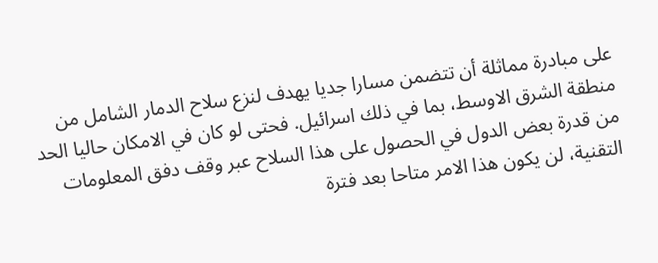على مبادرة مماثلة أن تتضمن مسارا جديا يهدف لنزع سلاح الدمار الشامل من منطقة الشرق الاوسط، بما في ذلك اسرائيل. فحتى لو كان في الامكان حاليا الحد من قدرة بعض الدول في الحصول على هذا السلاح عبر وقف دفق المعلومات التقنية، لن يكون هذا الامر متاحا بعد فترة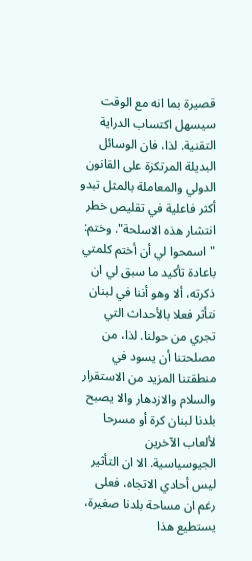قصيرة بما انه مع الوقت سيسهل اكتساب الدراية التقنية. لذا، فان الوسائل البديلة المرتكزة على القانون الدولي والمعاملة بالمثل تبدو أكثر فاعلية في تقليص خطر انتشار هذه الاسلحة". وختم: "اسمحوا لي أن أختم كلمتي باعادة تأكيد ما سبق لي ان ذكرته، ألا وهو أننا في لبنان نتأثر فعلا بالأحداث التي تجري من حولنا. لذا، من مصلحتنا أن يسود في منطقتنا المزيد من الاستقرار والسلام والازدهار والا يصبح بلدنا لبنان كرة أو مسرحا لألعاب الآخرين الجيوسياسية. الا ان التأثير ليس أحادي الاتجاه، فعلى رغم ان مساحة بلدنا صغيرة، يستطيع هذا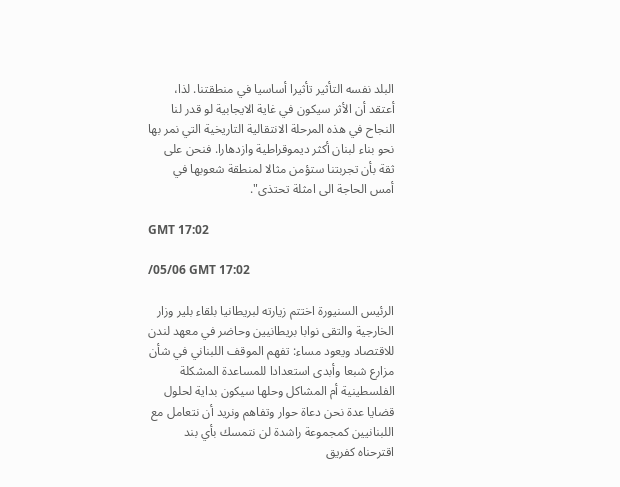البلد نفسه التأثير تأثيرا أساسيا في منطقتنا. لذا، أعتقد أن الأثر سيكون في غاية الايجابية لو قدر لنا النجاح في هذه المرحلة الانتقالية التاريخية التي نمر بها نحو بناء لبنان أكثر ديموقراطية وازدهارا. فنحن على ثقة بأن تجربتنا ستؤمن مثالا لمنطقة شعوبها في أمس الحاجة الى امثلة تحتذى".

GMT 17:02

/05/06 GMT 17:02

الرئيس السنيورة اختتم زيارته لبريطانيا بلقاء بلير وزار الخارجية والتقى نوابا بريطانيين وحاضر في معهد لندن للاقتصاد ويعود مساء: تفهم الموقف اللبناني في شأن مزارع شبعا وأبدى استعدادا للمساعدة المشكلة الفلسطينية أم المشاكل وحلها سيكون بداية لحلول قضايا عدة نحن دعاة حوار وتفاهم ونريد أن نتعامل مع اللبنانيين كمجموعة راشدة لن نتمسك بأي بند اقترحناه كفريق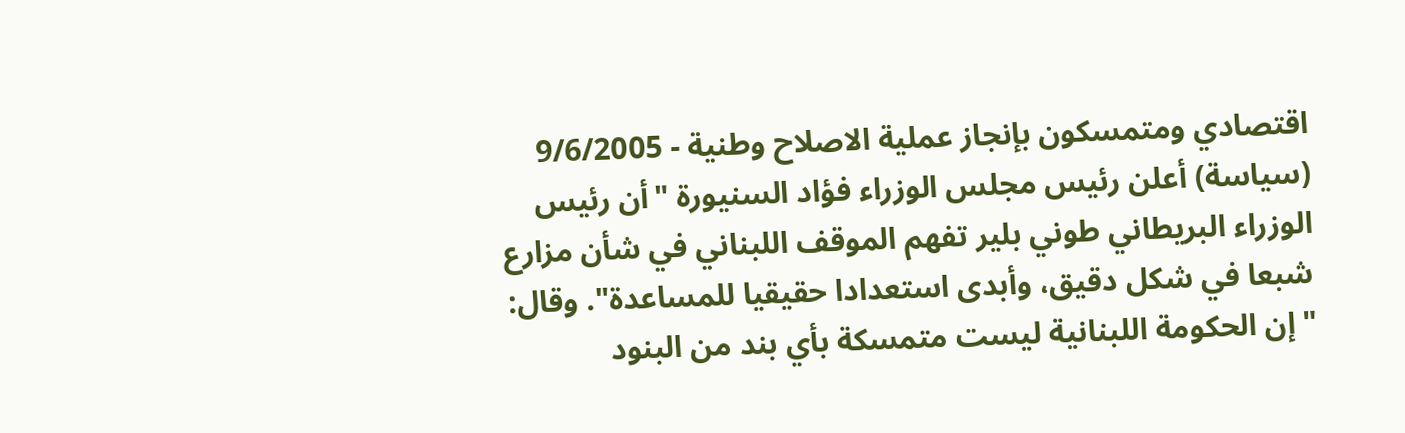اقتصادي ومتمسكون بإنجاز عملية الاصلاح وطنية - 9/6/2005 (سياسة) أعلن رئيس مجلس الوزراء فؤاد السنيورة "أن رئيس الوزراء البريطاني طوني بلير تفهم الموقف اللبناني في شأن مزارع شبعا في شكل دقيق، وأبدى استعدادا حقيقيا للمساعدة". وقال: "إن الحكومة اللبنانية ليست متمسكة بأي بند من البنود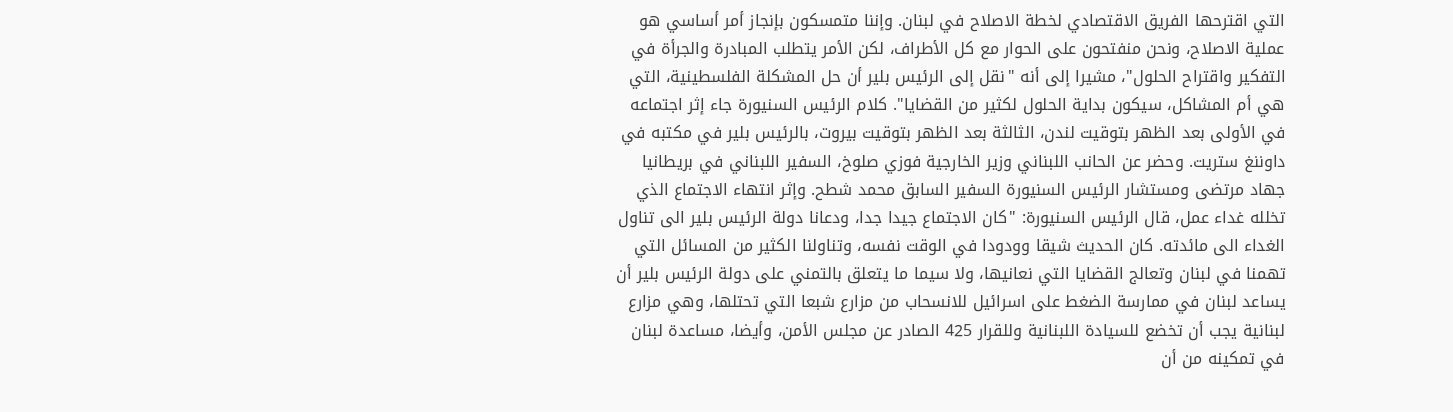التي اقترحها الفريق الاقتصادي لخطة الاصلاح في لبنان. وإننا متمسكون بإنجاز أمر أساسي هو عملية الاصلاح، ونحن منفتحون على الحوار مع كل الأطراف، لكن الأمر يتطلب المبادرة والجرأة في التفكير واقتراح الحلول"، مشيرا إلى أنه "نقل إلى الرئيس بلير أن حل المشكلة الفلسطينية، التي هي أم المشاكل، سيكون بداية الحلول لكثير من القضايا". كلام الرئيس السنيورة جاء إثر اجتماعه في الأولى بعد الظهر بتوقيت لندن، الثالثة بعد الظهر بتوقيت بيروت، بالرئيس بلير في مكتبه في داوننغ ستريت. وحضر عن الحانب اللبناني وزير الخارجية فوزي صلوخ، السفير اللبناني في بريطانيا جهاد مرتضى ومستشار الرئيس السنيورة السفير السابق محمد شطح. وإثر انتهاء الاجتماع الذي تخلله غداء عمل، قال الرئيس السنيورة: "كان الاجتماع جيدا جدا، ودعانا دولة الرئيس بلير الى تناول الغداء الى مائدته. كان الحديث شيقا وودودا في الوقت نفسه، وتناولنا الكثير من المسائل التي تهمنا في لبنان وتعالج القضايا التي نعانيها، ولا سيما ما يتعلق بالتمني على دولة الرئيس بلير أن يساعد لبنان في ممارسة الضغط على اسرائيل للانسحاب من مزارع شبعا التي تحتلها، وهي مزارع لبنانية يجب أن تخضع للسيادة اللبنانية وللقرار 425 الصادر عن مجلس الأمن، وأيضا، مساعدة لبنان في تمكينه من أن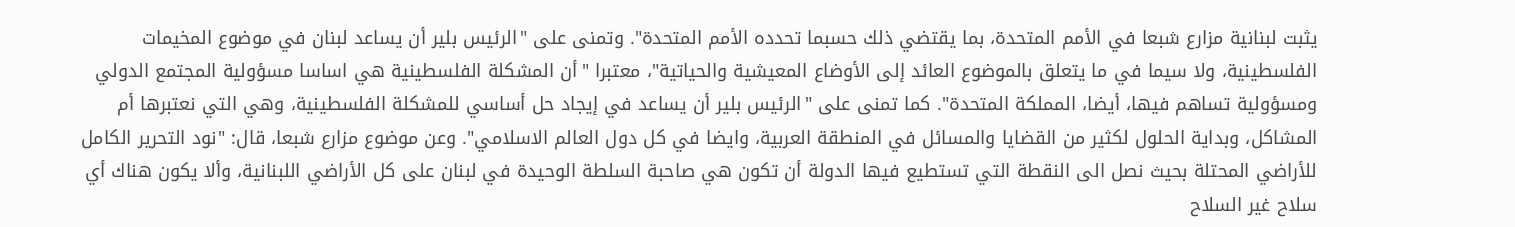يثبت لبنانية مزارع شبعا في الأمم المتحدة، بما يقتضي ذلك حسبما تحدده الأمم المتحدة". وتمنى على "الرئيس بلير أن يساعد لبنان في موضوع المخيمات الفلسطينية، ولا سيما في ما يتعلق بالموضوع العائد إلى الأوضاع المعيشية والحياتية"، معتبرا "أن المشكلة الفلسطينية هي اساسا مسؤولية المجتمع الدولي ومسؤولية تساهم فيها، أيضا، المملكة المتحدة". كما تمنى على "الرئيس بلير أن يساعد في إيجاد حل أساسي للمشكلة الفلسطينية، وهي التي نعتبرها أم المشاكل، وبداية الحلول لكثير من القضايا والمسائل في المنطقة العربية، وايضا في كل دول العالم الاسلامي". وعن موضوع مزارع شبعا، قال: "نود التحرير الكامل للأراضي المحتلة بحيث نصل الى النقطة التي تستطيع فيها الدولة أن تكون هي صاحبة السلطة الوحيدة في لبنان على كل الأراضي اللبنانية، وألا يكون هناك أي سلاح غير السلاح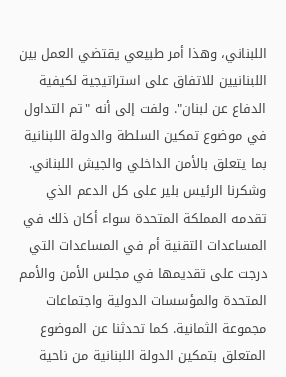اللبناني، وهذا أمر طبيعي يقتضي العمل بين اللبنانيين للاتفاق على استراتيجية لكيفية الدفاع عن لبنان". ولفت إلى أنه "تم التداول في موضوع تمكين السلطة والدولة اللبنانية بما يتعلق بالأمن الداخلي والجيش اللبناني. وشكرنا الرئيس بلير على كل الدعم الذي تقدمه المملكة المتحدة سواء أكان ذلك في المساعدات التقنية أم في المساعدات التي درجت على تقديمها في مجلس الأمن والأمم المتحدة والمؤسسات الدولية واجتماعات مجموعة الثمانية. كما تحدثنا عن الموضوع المتعلق بتمكين الدولة اللبنانية من ناحية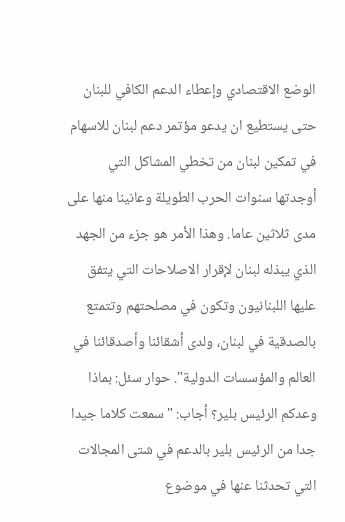الوضع الاقتصادي وإعطاء الدعم الكافي للبنان حتى يستطيع ان يدعو مؤتمر دعم لبنان للاسهام في تمكين لبنان من تخطي المشاكل التي أوجدتها سنوات الحرب الطويلة وعانينا منها على مدى ثلاثين عاما. وهذا الأمر هو جزء من الجهد الذي يبذله لبنان لإقرار الاصلاحات التي يتفق عليها اللبنانيون وتكون في مصلحتهم وتتمتع بالصدقية في لبنان، ولدى أشقائنا وأصدقائنا في العالم والمؤسسات الدولية". حوار سئل: بماذا وعدكم الرئيس بلير؟ أجاب: "سمعت كلاما جيدا جدا من الرئيس بلير بالدعم في شتى المجالات التي تحدثنا عنها في موضوع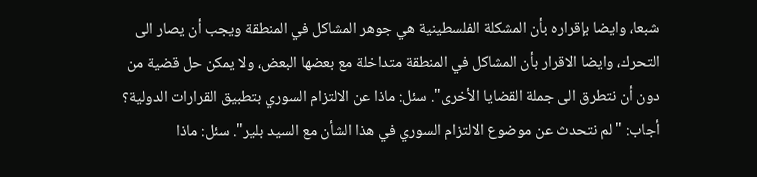شبعا، وايضا بإقراره بأن المشكلة الفلسطينية هي جوهر المشاكل في المنطقة ويجب أن يصار الى التحرك، وايضا الاقرار بأن المشاكل في المنطقة متداخلة مع بعضها البعض، ولا يمكن حل قضية من دون أن نتطرق الى جملة القضايا الأخرى". سئل: ماذا عن الالتزام السوري بتطبيق القرارات الدولية؟ أجاب: "لم نتحدث عن موضوع الالتزام السوري في هذا الشأن مع السيد بلير". سئل: ماذا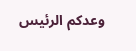وعدكم الرئيس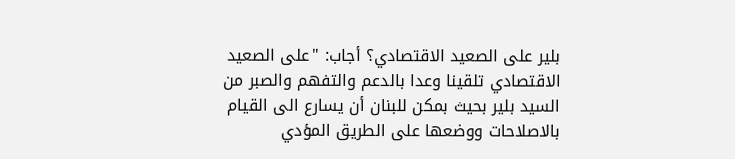بلير على الصعيد الاقتصادي؟ أجاب: "على الصعيد الاقتصادي تلقينا وعدا بالدعم والتفهم والصبر من السيد بلير بحيث بمكن للبنان أن يسارع الى القيام بالاصلاحات ووضعها على الطريق المؤدي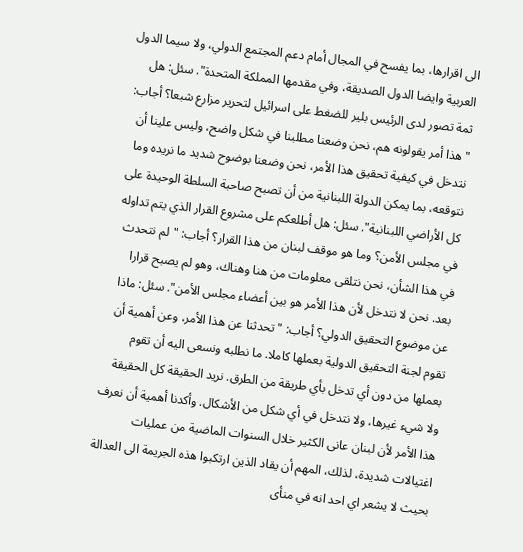الى اقرارها، بما يفسح في المجال أمام دعم المجتمع الدولي، ولا سيما الدول العربية وايضا الدول الصديقة، وفي مقدمها المملكة المتحدة". سئل: هل ثمة تصور لدى الرئيس بلير للضغط على اسرائيل لتحرير مزارع شبعا؟ أجاب: "هذا أمر يقولونه هم، نحن وضعنا مطلبنا في شكل واضح، وليس علينا أن نتدخل في كيفية تحقيق هذا الأمر، نحن وضعنا بوضوح شديد ما نريده وما نتوقعه، بما يمكن الدولة اللبنانية من أن تصبح صاحبة السلطة الوحيدة على كل الأراضي اللبنانية". سئل: هل أطلعكم على مشروع القرار الذي يتم تداوله في مجلس الأمن؟ وما هو موقف لبنان من هذا القرار؟ أجاب: "لم نتحدث في هذا الشأن، نحن نتلقى معلومات من هنا وهناك، وهو لم يصبح قرارا بعد. نحن لا نتدخل لأن هذا الأمر هو بين أعضاء مجلس الأمن". سئل: ماذا عن موضوع التحقيق الدولي؟ أجاب: "تحدثنا عن هذا الأمر، وعن أهمية أن تقوم لجنة التحقيق الدولية بعملها كاملا. ما نطلبه ونسعى اليه أن تقوم بعملها من دون أي تدخل بأي طريقة من الطرق. نريد الحقيقة كل الحقيقة ولا شيء غيرها، ولا نتدخل في أي شكل من الأشكال. وأكدنا أهمية أن نعرف هذا الأمر لأن لبنان عانى الكثير خلال السنوات الماضية من عمليات اغتيالات شديدة، لذلك، المهم أن يقاد الذين ارتكبوا هذه الجريمة الى العدالة بحيث لا يشعر اي احد انه في منأى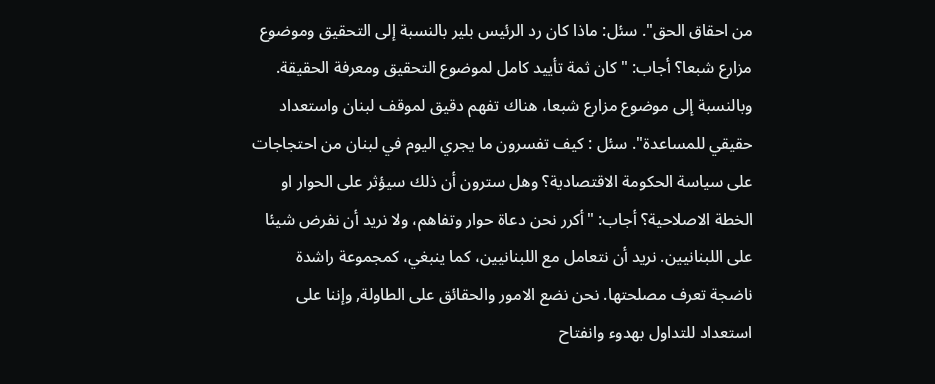من احقاق الحق". سئل: ماذا كان رد الرئيس بلير بالنسبة إلى التحقيق وموضوع مزارع شبعا؟ أجاب: "كان ثمة تأييد كامل لموضوع التحقيق ومعرفة الحقيقة. وبالنسبة إلى موضوع مزارع شبعا، هناك تفهم دقيق لموقف لبنان واستعداد حقيقي للمساعدة". سئل : كيف تفسرون ما يجري اليوم في لبنان من احتجاجات على سياسة الحكومة الاقتصادية؟ وهل سترون أن ذلك سيؤثر على الحوار او الخطة الاصلاحية؟ أجاب: "أكرر نحن دعاة حوار وتفاهم، ولا نريد أن نفرض شيئا على اللبنانيين. نريد أن نتعامل مع اللبنانيين، كما ينبغي، كمجموعة راشدة ناضجة تعرف مصلحتها. نحن نضع الامور والحقائق على الطاولة, وإننا على استعداد للتداول بهدوء وانفتاح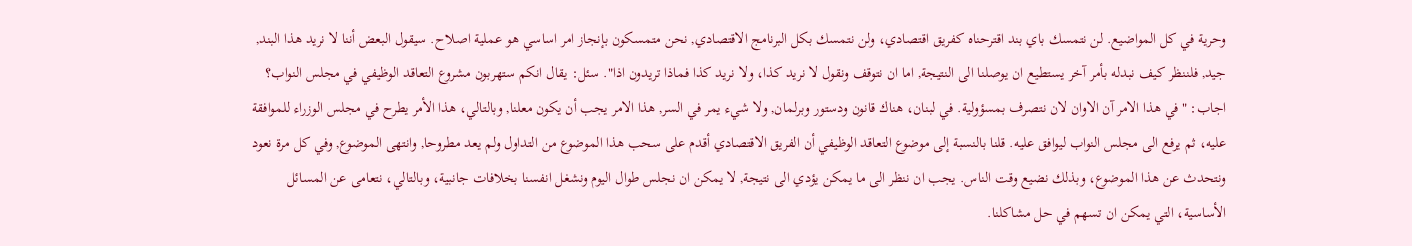وحرية في كل المواضيع. لن نتمسك باي بند اقترحناه كفريق اقتصادي، ولن نتمسك بكل البرنامج الاقتصادي, نحن متمسكون بإنجاز امر اساسي هو عملية اصلاح. سيقول البعض أننا لا نريد هذا البند, جيد, فلننظر كيف نبدله بأمر آخر يستطيع ان يوصلنا الى النتيجة, اما ان نتوقف ونقول لا نريد كذا، ولا نريد كذا فماذا تريدون اذا". سئل: يقال انكم ستهربون مشروع التعاقد الوظيفي في مجلس النواب؟ اجاب: "في هذا الامر آن الاوان لان نتصرف بمسؤولية. في لبنان، هناك قانون ودستور وبرلمان, ولا شيء يمر في السر, هذا الامر يجب أن يكون معلنا, وبالتالي، هذا الأمر يطرح في مجلس الوزراء للموافقة عليه، ثم يرفع الى مجلس النواب ليوافق عليه. قلنا بالنسبة إلى موضوع التعاقد الوظيفي أن الفريق الاقتصادي أقدم على سحب هذا الموضوع من التداول ولم يعد مطروحا, وانتهى الموضوع, وفي كل مرة نعود ونتحدث عن هذا الموضوع، وبذلك نضيع وقت الناس. يجب ان ننظر الى ما يمكن يؤدي الى نتيجة, لا يمكن ان نجلس طوال اليوم ونشغل انفسنا بخلافات جانبية، وبالتالي، نتعامى عن المسائل الأساسية، التي يمكن ان تسهم في حل مشاكلنا.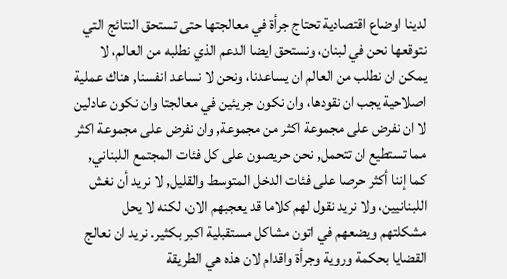لدينا اوضاع اقتصادية تحتاج جرأة في معالجتها حتى تستحق النتائج التي نتوقعها نحن في لبنان، ونستحق ايضا الدعم الذي نطلبه من العالم، لا يمكن ان نطلب من العالم ان يساعدنا، ونحن لا نساعد انفسنا, هناك عملية اصلاحية يجب ان نقودها، وان نكون جريئين في معالجتا وان نكون عادلين لا ان نفرض على مجموعة اكثر من مجموعة, وان نفرض على مجموعة اكثر مما تستطيع ان تتحمل, نحن حريصون على كل فئات المجتمع اللبناني, كما إننا أكثر حرصا على فئات الدخل المتوسط والقليل, لا نريد أن نغش اللبنانيين، ولا نريد نقول لهم كلاما قد يعجبهم الان، لكنه لا يحل مشكلتهم ويضعهم في اتون مشاكل مستقبلية اكبر بكثير. نريد ان نعالج القضايا بحكمة وروية وجرأة واقدام لان هذه هي الطريقة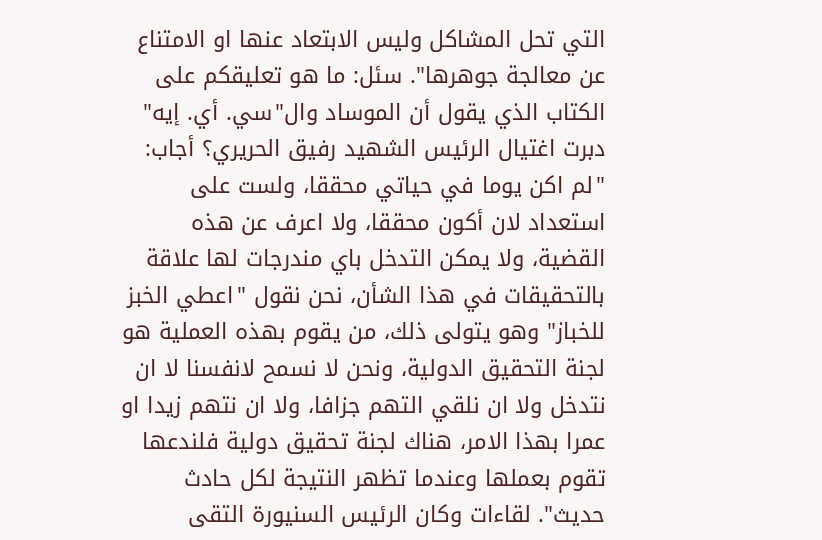التي تحل المشاكل وليس الابتعاد عنها او الامتناع عن معالجة جوهرها". سئل: ما هو تعليقكم على الكتاب الذي يقول أن الموساد وال"سي. أي. إيه" دبرت اغتيال الرئيس الشهيد رفيق الحريري؟ أجاب: "لم اكن يوما في حياتي محققا، ولست على استعداد لان أكون محققا، ولا اعرف عن هذه القضية، ولا يمكن التدخل باي مندرجات لها علاقة بالتحقيقات في هذا الشأن، نحن نقول "اعطي الخبز للخباز" وهو يتولى ذلك، من يقوم بهذه العملية هو لجنة التحقيق الدولية، ونحن لا نسمح لانفسنا لا ان نتدخل ولا ان نلقي التهم جزافا، ولا ان نتهم زيدا او عمرا بهذا الامر، هناك لجنة تحقيق دولية فلندعها تقوم بعملها وعندما تظهر النتيجة لكل حادث حديث". لقاءات وكان الرئيس السنيورة التقى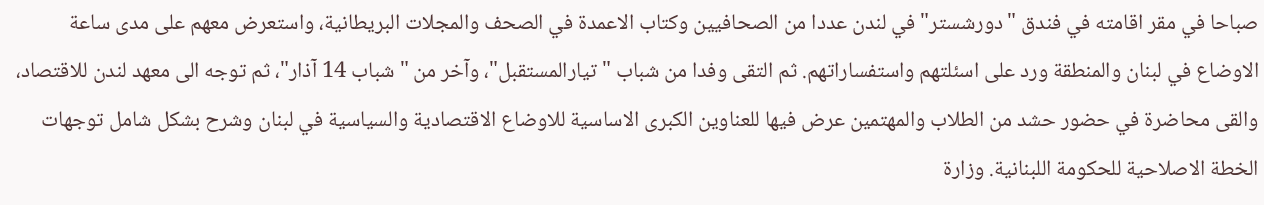صباحا في مقر اقامته في فندق "دورشستر" في لندن عددا من الصحافيين وكتاب الاعمدة في الصحف والمجلات البريطانية، واستعرض معهم على مدى ساعة الاوضاع في لبنان والمنطقة ورد على اسئلتهم واستفساراتهم. ثم التقى وفدا من شباب " تيارالمستقبل"، وآخر من "شباب 14 آذار"، ثم توجه الى معهد لندن للاقتصاد، والقى محاضرة في حضور حشد من الطلاب والمهتمين عرض فيها للعناوين الكبرى الاساسية للاوضاع الاقتصادية والسياسية في لبنان وشرح بشكل شامل توجهات الخطة الاصلاحية للحكومة اللبنانية. وزارة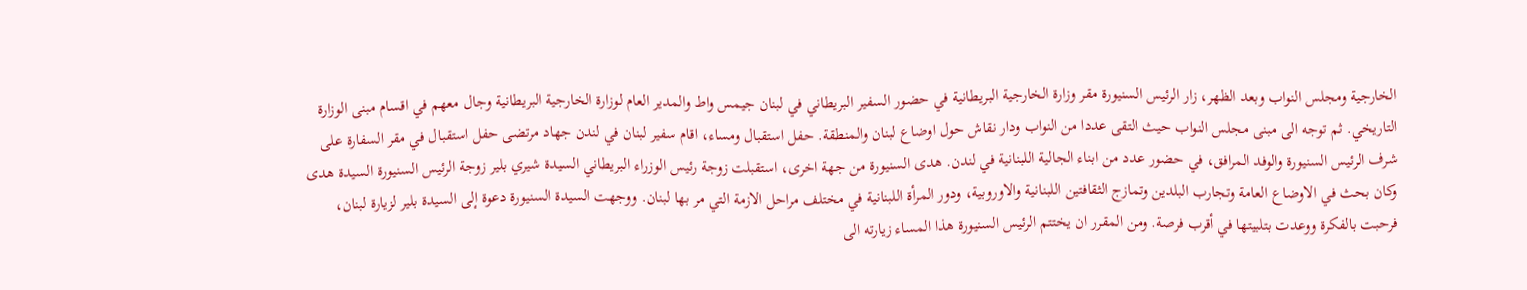الخارجية ومجلس النواب وبعد الظهر، زار الرئيس السنيورة مقر وزارة الخارجية البريطانية في حضور السفير البريطاني في لبنان جيمس واط والمدير العام لوزارة الخارجية البريطانية وجال معهم في اقسام مبنى الوزارة التاريخي. ثم توجه الى مبنى مجلس النواب حيث التقى عددا من النواب ودار نقاش حول اوضاع لبنان والمنطقة. حفل استقبال ومساء، اقام سفير لبنان في لندن جهاد مرتضى حفل استقبال في مقر السفارة على شرف الرئيس السنيورة والوفد المرافق، في حضور عدد من ابناء الجالية اللبنانية في لندن. هدى السنيورة من جهة اخرى، استقبلت زوجة رئيس الوزراء البريطاني السيدة شيري بلير زوجة الرئيس السنيورة السيدة هدى وكان بحث في الاوضاع العامة وتجارب البلدين وتمازج الثقافتين اللبنانية والاوروبية، ودور المرأة اللبنانية في مختلف مراحل الازمة التي مر بها لبنان. ووجهت السيدة السنيورة دعوة إلى السيدة بلير لزيارة لبنان، فرحبت بالفكرة ووعدت بتلبيتها في أقرب فرصة. ومن المقرر ان يختتم الرئيس السنيورة هذا المساء زيارته الى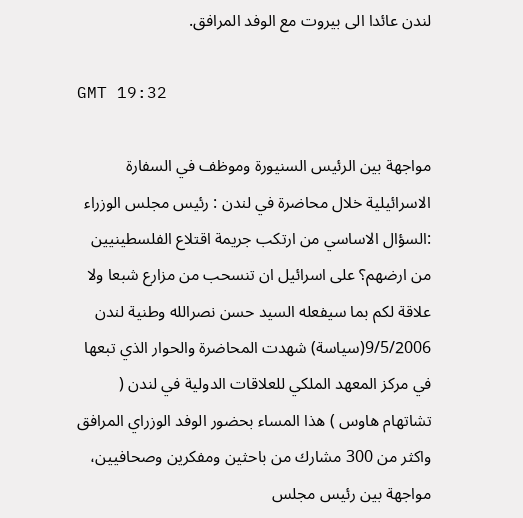لندن عائدا الى بيروت مع الوفد المرافق.

GMT 19:32

مواجهة بين الرئيس السنيورة وموظف في السفارة الاسرائيلية خلال محاضرة في لندن : رئيس مجلس الوزراء :السؤال الاساسي من ارتكب جريمة اقتلاع الفلسطينيين من ارضهم؟ على اسرائيل ان تنسحب من مزارع شبعا ولا علاقة لكم بما سيفعله السيد حسن نصرالله وطنية لندن 9/5/2006(سياسة) شهدت المحاضرة والحوار الذي تبعها في مركز المعهد الملكي للعلاقات الدولية في لندن ( تشاتهام هاوس ) هذا المساء بحضور الوفد الوزراي المرافق واكثر من 300 مشارك من باحثين ومفكرين وصحافيين، مواجهة بين رئيس مجلس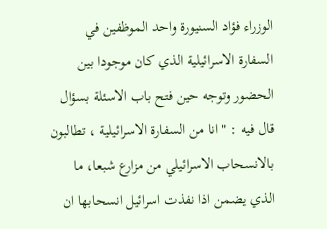الوزراء فؤاد السنيورة واحد الموظفين في السفارة الاسرائيلية الذي كان موجودا بين الحضور وتوجه حين فتح باب الاسئلة بسؤال قال فيه : " انا من السفارة الاسرائيلية ، تطالبون بالانسحاب الاسرائيلي من مزارع شبعا، ما الذي يضمن اذا نفذت اسرائيل انسحابها ان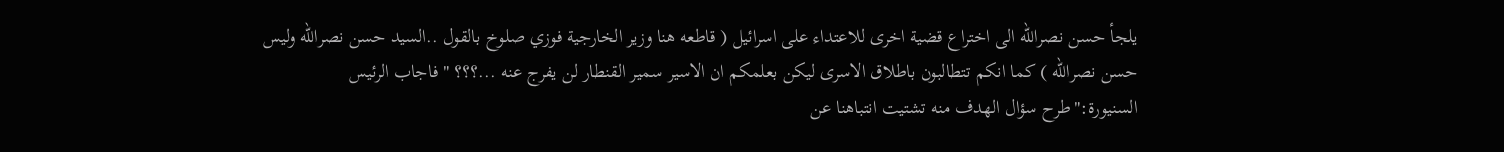يلجأ حسن نصرالله الى اختراع قضية اخرى للاعتداء على اسرائيل ( قاطعه هنا وزير الخارجية فوزي صلوخ بالقول ..السيد حسن نصرالله وليس حسن نصرالله ) كما انكم تتطالبون باطلاق الاسرى ليكن بعلمكم ان الاسير سمير القنطار لن يفرج عنه ...؟؟؟ " فاجاب الرئيس السنيورة:"طرح سؤال الهدف منه تشتيت انتباهنا عن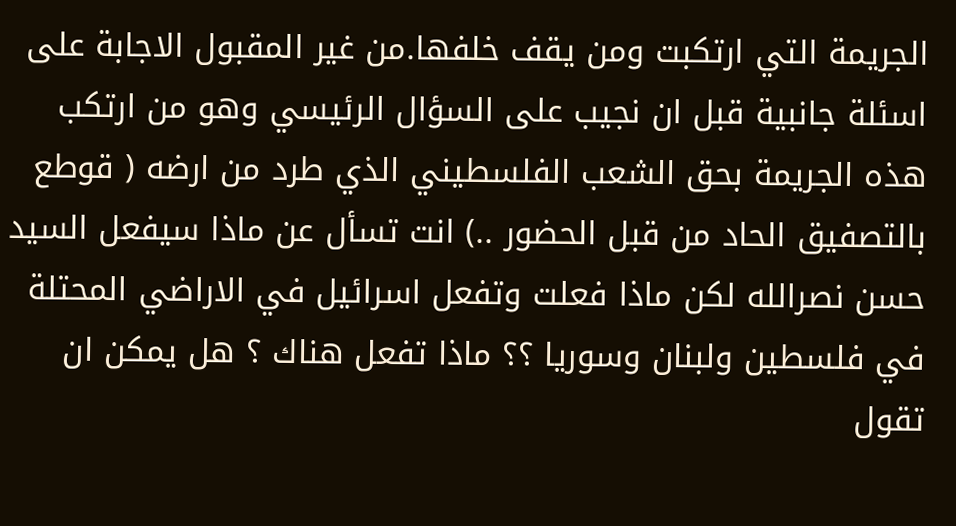الجريمة التي ارتكبت ومن يقف خلفها.من غير المقبول الاجابة على اسئلة جانبية قبل ان نجيب على السؤال الرئيسي وهو من ارتكب هذه الجريمة بحق الشعب الفلسطيني الذي طرد من ارضه ( قوطع بالتصفيق الحاد من قبل الحضور ..) انت تسأل عن ماذا سيفعل السيد حسن نصرالله لكن ماذا فعلت وتفعل اسرائيل في الاراضي المحتلة في فلسطين ولبنان وسوريا ؟؟ ماذا تفعل هناك ؟ هل يمكن ان تقول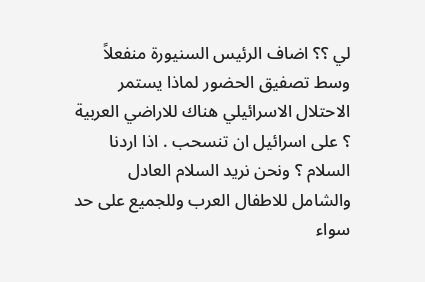لي ؟؟ اضاف الرئيس السنيورة منفعلاً وسط تصفيق الحضور لماذا يستمر الاحتلال الاسرائيلي هناك للاراضي العربية ؟ على اسرائيل ان تنسحب . اذا اردنا السلام ؟ ونحن نريد السلام العادل والشامل للاطفال العرب وللجميع على حد سواء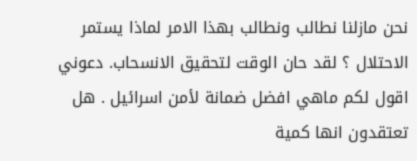نحن مازلنا نطالب ونطالب بهذا الامر لماذا يستمر الاحتلال ؟ لقد حان الوقت لتحقيق الانسحاب. دعوني اقول لكم ماهي افضل ضمانة لأمن اسرائيل . هل تعتقدون انها كمية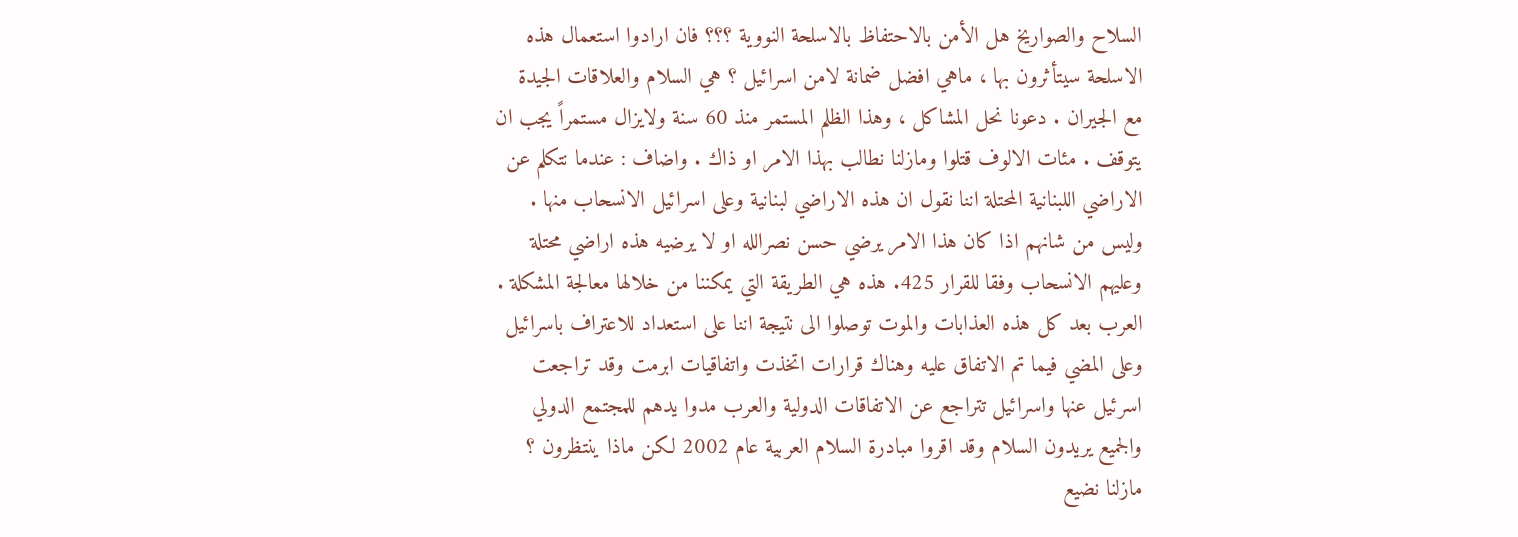السلاح والصواريخ هل الأمن بالاحتفاظ بالاسلحة النووية ؟؟؟ فان ارادوا استعمال هذه الاسلحة سيتأثرون بها ، ماهي افضل ضمانة لامن اسرائيل ؟ هي السلام والعلاقات الجيدة مع الجيران . دعونا نحل المشاكل ، وهذا الظلم المستمر منذ 60 سنة ولايزال مستمراً يجب ان يتوقف . مئات الالوف قتلوا ومازلنا نطالب بهذا الامر او ذاك . واضاف : عندما نتكلم عن الاراضي اللبنانية المحتلة اننا نقول ان هذه الاراضي لبنانية وعلى اسرائيل الانسحاب منها . وليس من شانهم اذا كان هذا الامر يرضي حسن نصرالله او لا يرضيه هذه اراضي محتلة وعليهم الانسحاب وفقا للقرار 425. هذه هي الطريقة التي يمكننا من خلالها معالجة المشكلة . العرب بعد كل هذه العذابات والموت توصلوا الى نتيجة اننا على استعداد للاعتراف باسرائيل وعلى المضي فيما تم الاتفاق عليه وهناك قرارات اتخذت واتفاقيات ابرمت وقد تراجعت اسرئيل عنها واسرائيل تتراجع عن الاتفاقات الدولية والعرب مدوا يدهم للمجتمع الدولي والجميع يريدون السلام وقد اقروا مبادرة السلام العربية عام 2002 لكن ماذا ينتظرون ؟ مازلنا نضيع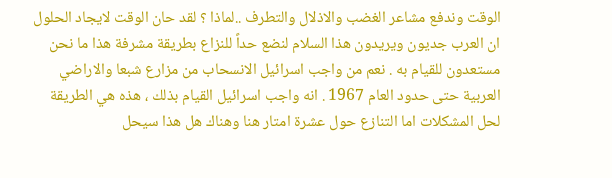الوقت وندفع مشاعر الغضب والاذلال والتطرف ..لماذا ؟ لقد حان الوقت لايجاد الحلول ان العرب جديون ويريدون هذا السلام لنضع حداً للنزاع بطريقة مشرفة هذا ما نحن مستعدون للقيام به . نعم من واجب اسرائيل الانسحاب من مزارع شبعا والاراضي العربية حتى حدود العام 1967 . انه واجب اسرائيل القيام بذلك ، هذه هي الطريقة لحل المشكلات اما التنازع حول عشرة امتار هنا وهناك هل هذا سيحل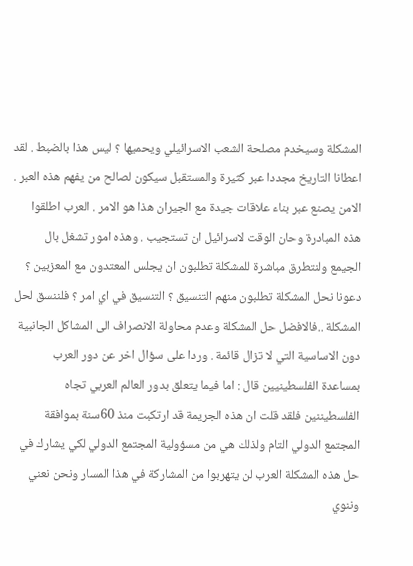المشكلة وسيخدم مصلحة الشعب الاسرائيلي ويحميها ؟ ليس هذا بالضبط . لقد اعطانا التاريخ مجددا عبر كثيرة والمستقبل سيكون لصالح من يفهم هذه العبر . الامن يصنع عبر بناء علاقات جيدة مع الجيران هذا هو الامر . العرب اطلقوا هذه المبادرة وحان الوقت لاسرائيل ان تستجيب . وهذه امور تشغل بال الجيمع ولنتطرق مباشرة للمشكلة تطلبون ان يجلس المعتدون مع المعزبين ؟ دعونا نحل المشكلة تطلبون منهم التنسيق ؟ التنسيق في اي امر ؟ فلننسق لحل المشكلة ..فالافضل حل المشكلة وعدم محاولة الانصراف الى المشاكل الجانبية دون الاساسية التي لا تزال قائمة . وردا على سؤال اخر عن دور العرب بمساعدة الفلسطينيين قال : اما فيما يتعلق بدور العالم العربي تجاه الفلسطيننين فلقد قلت ان هذه الجريمة قد ارتكبت منذ 60سنة بموافقة المجتمع الدولي التام ولذلك هي من مسؤولية المجتمع الدولي لكي يشارك في حل هذه المشكلة العرب لن يتهربوا من المشاركة في هذا المسار ونحن نعني وننوي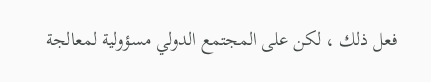فعل ذلك ، لكن على المجتمع الدولي مسؤولية لمعالجة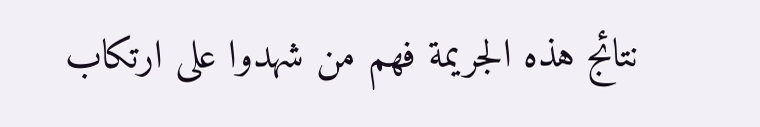نتائج هذه الجريمة فهم من شهدوا على ارتكاب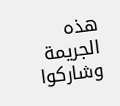هذه الجريمة وشاركوا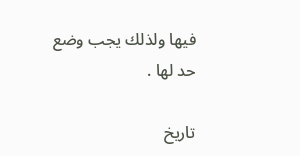فيها ولذلك يجب وضع حد لها .

تاريخ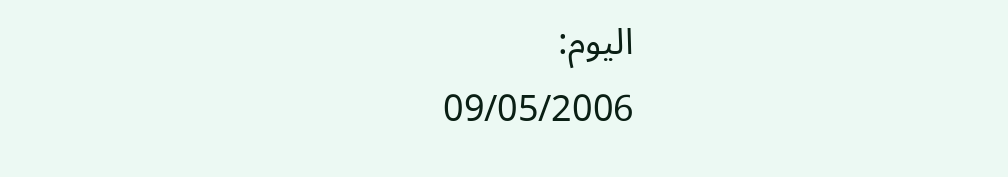اليوم:
09/05/2006